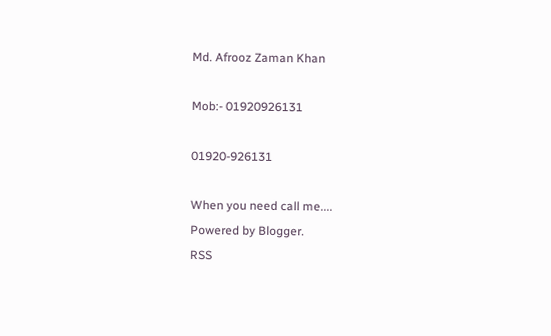Md. Afrooz Zaman Khan

Mob:- 01920926131

01920-926131

When you need call me....
Powered by Blogger.
RSS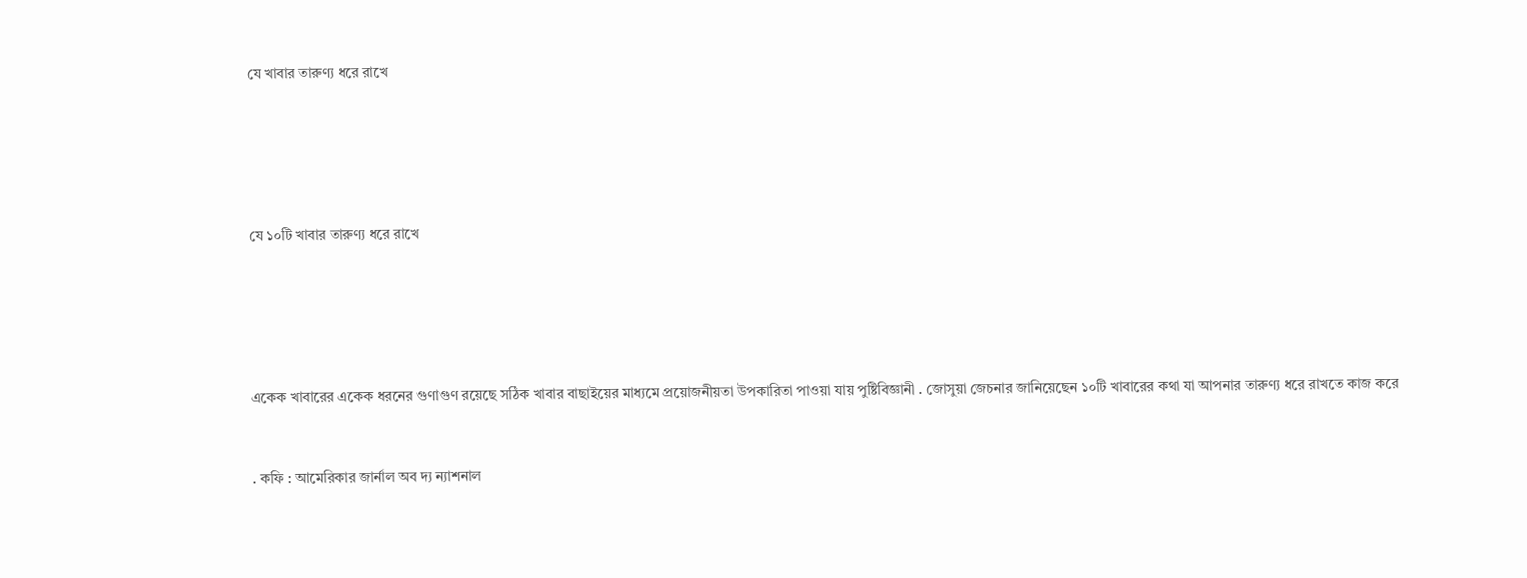যে খাবার তারুণ্য ধরে রাখে





যে ১০টি খাবার তারুণ্য ধরে রাখে





একেক খাবারের একেক ধরনের গুণাগুণ রয়েছে সঠিক খাবার বাছাইয়ের মাধ্যমে প্রয়োজনীয়তা উপকারিতা পাওয়া যায় পুষ্টিবিজ্ঞানী . জোসুয়া জেচনার জানিয়েছেন ১০টি খাবারের কথা যা আপনার তারুণ্য ধরে রাখতে কাজ করে


. কফি : আমেরিকার জার্নাল অব দ্য ন্যাশনাল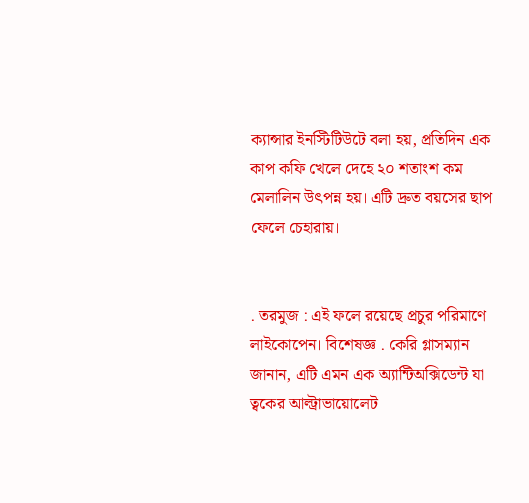ক্যান্সার ইনস্টিটিউটে বলা হয়, প্রতিদিন এক কাপ কফি খেলে দেহে ২০ শতাংশ কম মেলালিন উৎপন্ন হয়। এটি দ্রুত বয়সের ছাপ ফেলে চেহারায়।


. তরমুজ : এই ফলে রয়েছে প্রচুর পরিমাণে লাইকোপেন। বিশেষজ্ঞ . কেরি গ্লাসম্যান জানান, এটি এমন এক অ্যান্টিঅক্সিডেন্ট যা ত্বকের আল্ট্রাভায়োলেট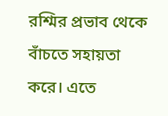রশ্মির প্রভাব থেকে বাঁচতে সহায়তা করে। এতে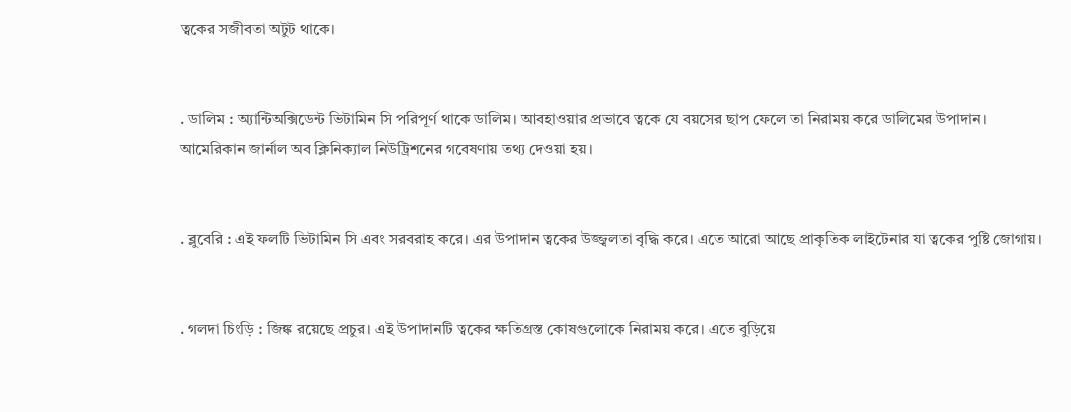ত্বকের সজীবতা অটুট থাকে।


. ডালিম : অ্যান্টিঅক্সিডেন্ট ভিটামিন সি পরিপূর্ণ থাকে ডালিম। আবহাওয়ার প্রভাবে ত্বকে যে বয়সের ছাপ ফেলে তা নিরাময় করে ডালিমের উপাদান। আমেরিকান জার্নাল অব ক্লিনিক্যাল নিউট্রিশনের গবেষণায় তথ্য দেওয়া হয়।


. ব্লুবেরি : এই ফলটি ভিটামিন সি এবং সরবরাহ করে। এর উপাদান ত্বকের উজ্জ্বলতা বৃদ্ধি করে। এতে আরো আছে প্রাকৃতিক লাইটেনার যা ত্বকের পুষ্টি জোগায়।


. গলদা চিংড়ি : জিঙ্ক রয়েছে প্রচুর। এই উপাদানটি ত্বকের ক্ষতিগ্রস্ত কোষগুলোকে নিরাময় করে। এতে বুড়িয়ে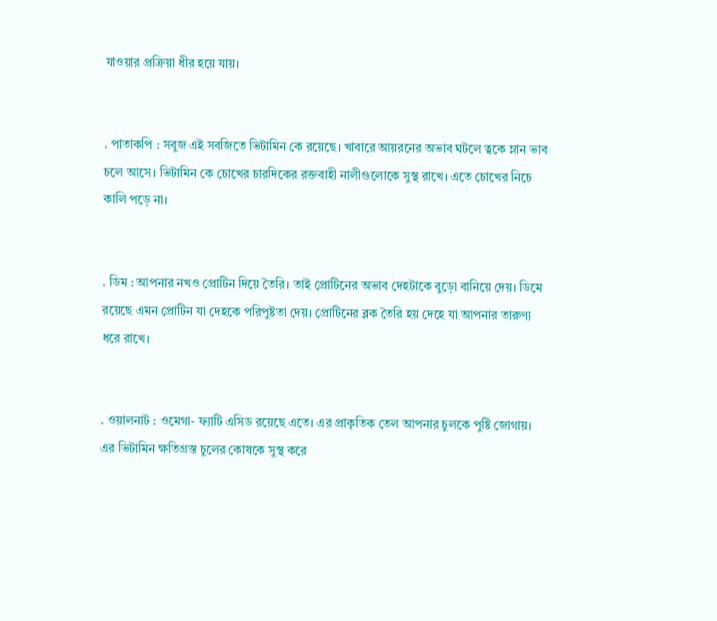যাওয়ার প্রক্রিয়া ধীর হয়ে যায়।


. পাতাকপি : সবুজ এই সবজিতে ভিটামিন কে রয়েছে। খাবারে আয়রনের অভাব ঘটলে ত্বকে ম্লান ভাব চলে আসে। ভিটামিন কে চোখের চারদিকের রক্তবাহী নালীগুলোকে সুস্থ রাখে। এতে চোখের নিচে কালি পড়ে না।


. ডিম : আপনার নখও প্রোটিন দিয়ে তৈরি। তাই প্রোটিনের অভাব দেহটাকে বুড়ো বানিয়ে দেয়। ডিমে রয়েছে এমন প্রোটিন যা দেহকে পরিপুষ্টতা দেয়। প্রোটিনের ব্লক তৈরি হয় দেহে যা আপনার তারুণ্য ধরে রাখে।


. ওয়ালনাট : ওমেগা- ফ্যাটি এসিড রয়েছে এতে। এর প্রাকৃতিক তেল আপনার চুলকে পুষ্টি জোগায়। এর ভিটামিন ক্ষতিগ্রস্ত চুলের কোষকে সুস্থ করে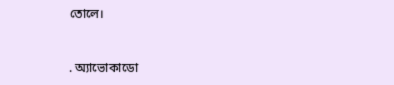তোলে।


. অ্যাভোকাডো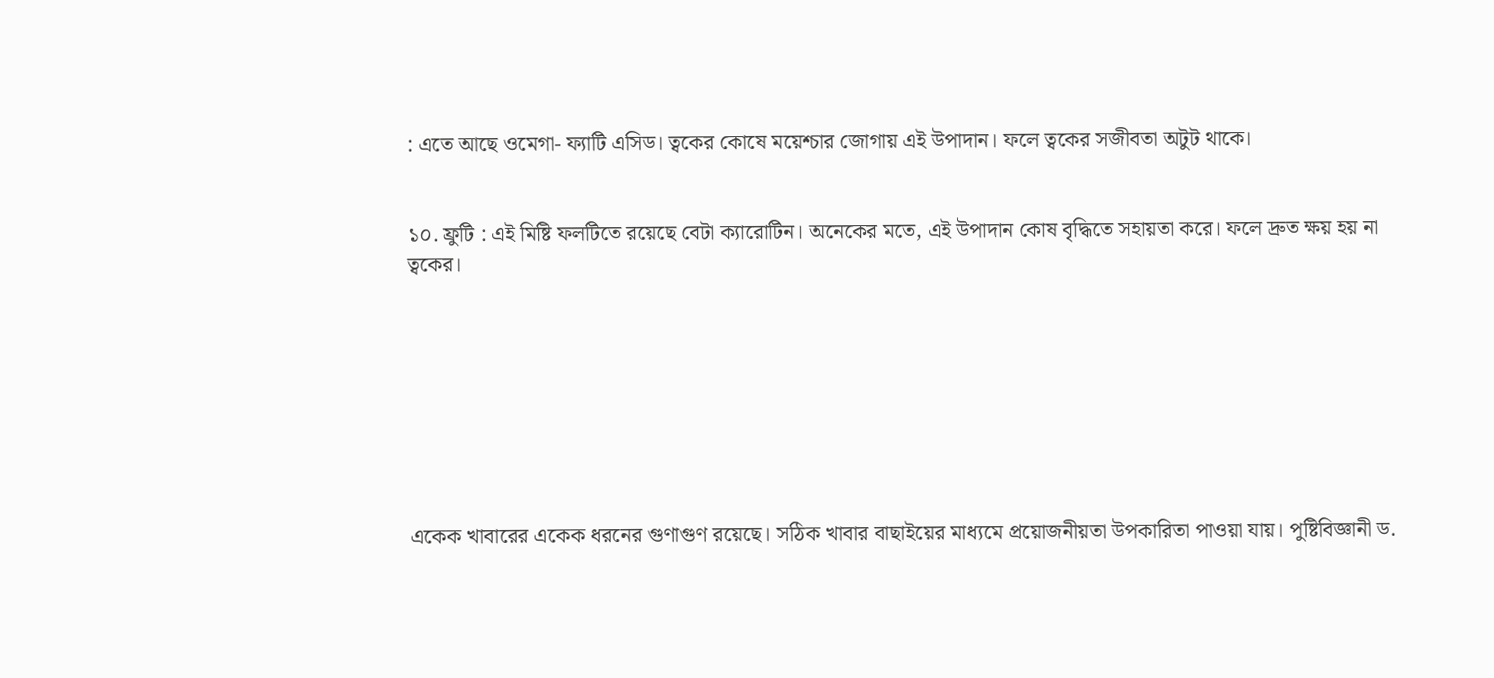: এতে আছে ওমেগা- ফ্যাটি এসিড। ত্বকের কোষে ময়েশ্চার জোগায় এই উপাদান। ফলে ত্বকের সজীবতা অটুট থাকে।


১০. ফ্রুটি : এই মিষ্টি ফলটিতে রয়েছে বেটা ক্যারোটিন। অনেকের মতে, এই উপাদান কোষ বৃদ্ধিতে সহায়তা করে। ফলে দ্রুত ক্ষয় হয় না ত্বকের।








একেক খাবারের একেক ধরনের গুণাগুণ রয়েছে। সঠিক খাবার বাছাইয়ের মাধ্যমে প্রয়োজনীয়তা উপকারিতা পাওয়া যায়। পুষ্টিবিজ্ঞানী ড.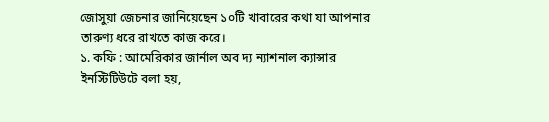জোসুয়া জেচনার জানিয়েছেন ১০টি খাবারের কথা যা আপনার তারুণ্য ধরে রাখতে কাজ করে।
১. কফি : আমেরিকার জার্নাল অব দ্য ন্যাশনাল ক্যান্সার ইনস্টিটিউটে বলা হয়,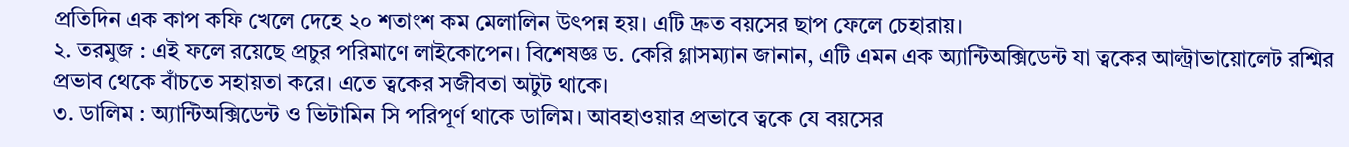প্রতিদিন এক কাপ কফি খেলে দেহে ২০ শতাংশ কম মেলালিন উৎপন্ন হয়। এটি দ্রুত বয়সের ছাপ ফেলে চেহারায়।
২. তরমুজ : এই ফলে রয়েছে প্রচুর পরিমাণে লাইকোপেন। বিশেষজ্ঞ ড. কেরি গ্লাসম্যান জানান, এটি এমন এক অ্যান্টিঅক্সিডেন্ট যা ত্বকের আল্ট্রাভায়োলেট রশ্মির প্রভাব থেকে বাঁচতে সহায়তা করে। এতে ত্বকের সজীবতা অটুট থাকে।
৩. ডালিম : অ্যান্টিঅক্সিডেন্ট ও ভিটামিন সি পরিপূর্ণ থাকে ডালিম। আবহাওয়ার প্রভাবে ত্বকে যে বয়সের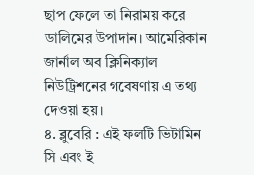ছাপ ফেলে তা নিরাময় করে ডালিমের উপাদান। আমেরিকান জার্নাল অব ক্লিনিক্যাল নিউট্রিশনের গবেষণায় এ তথ্য দেওয়া হয়।
৪. ব্লুবেরি : এই ফলটি ভিটামিন সি এবং ই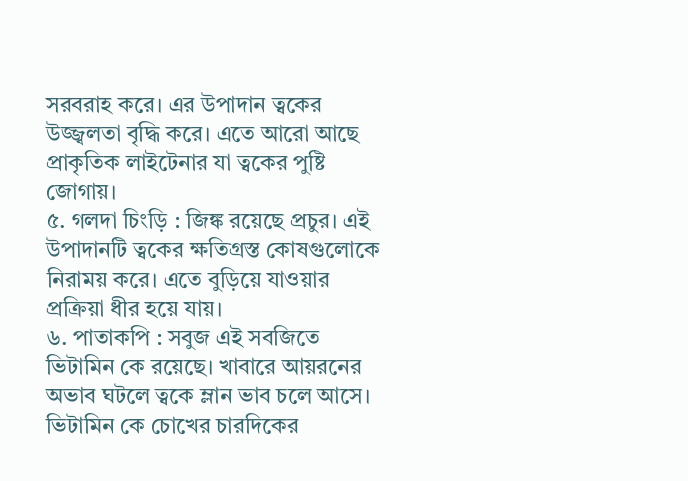সরবরাহ করে। এর উপাদান ত্বকের উজ্জ্বলতা বৃদ্ধি করে। এতে আরো আছে প্রাকৃতিক লাইটেনার যা ত্বকের পুষ্টি জোগায়।
৫. গলদা চিংড়ি : জিঙ্ক রয়েছে প্রচুর। এই উপাদানটি ত্বকের ক্ষতিগ্রস্ত কোষগুলোকে নিরাময় করে। এতে বুড়িয়ে যাওয়ার প্রক্রিয়া ধীর হয়ে যায়।
৬. পাতাকপি : সবুজ এই সবজিতে ভিটামিন কে রয়েছে। খাবারে আয়রনের অভাব ঘটলে ত্বকে ম্লান ভাব চলে আসে। ভিটামিন কে চোখের চারদিকের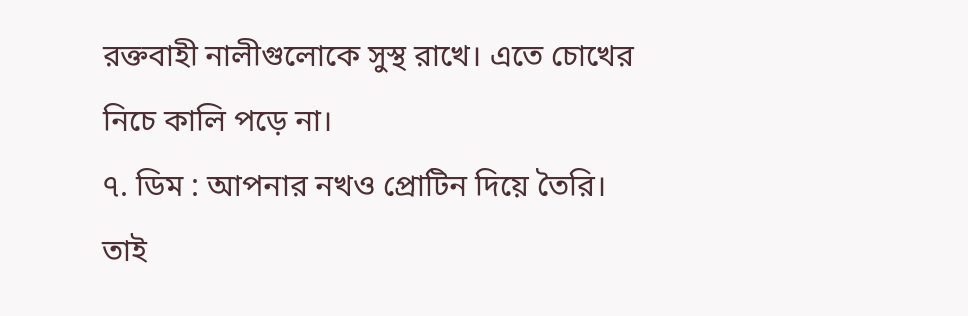রক্তবাহী নালীগুলোকে সুস্থ রাখে। এতে চোখের নিচে কালি পড়ে না।
৭. ডিম : আপনার নখও প্রোটিন দিয়ে তৈরি। তাই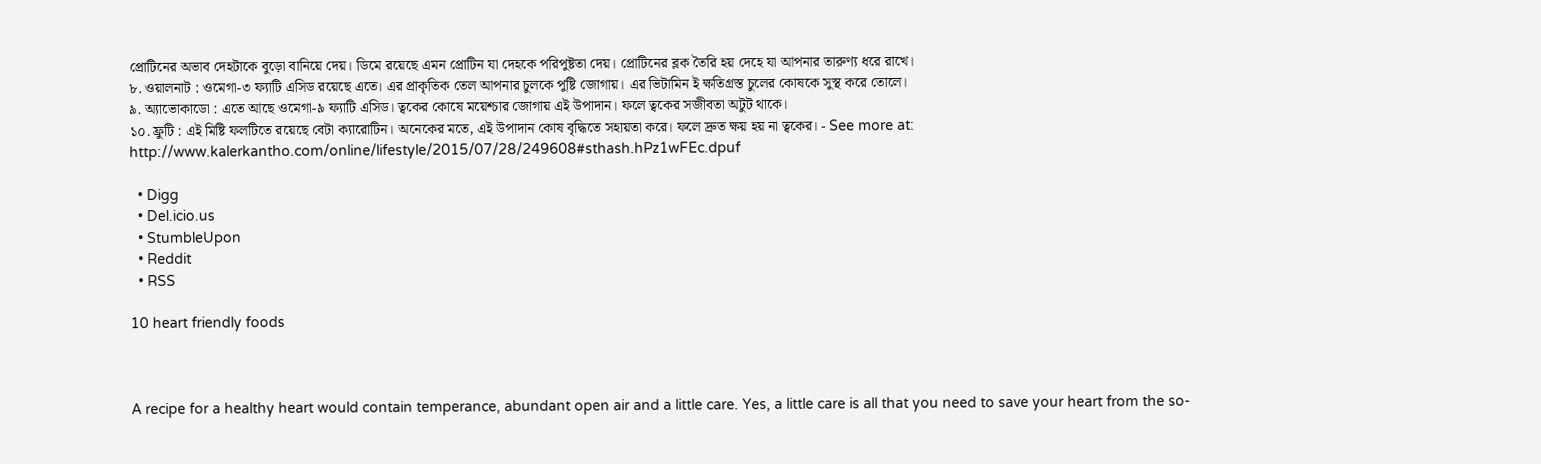প্রোটিনের অভাব দেহটাকে বুড়ো বানিয়ে দেয়। ডিমে রয়েছে এমন প্রোটিন যা দেহকে পরিপুষ্টতা দেয়। প্রোটিনের ব্লক তৈরি হয় দেহে যা আপনার তারুণ্য ধরে রাখে।
৮. ওয়ালনাট : ওমেগা-৩ ফ্যাটি এসিড রয়েছে এতে। এর প্রাকৃতিক তেল আপনার চুলকে পুষ্টি জোগায়। এর ভিটামিন ই ক্ষতিগ্রস্ত চুলের কোষকে সুস্থ করে তোলে।
৯. অ্যাভোকাডো : এতে আছে ওমেগা-৯ ফ্যাটি এসিড। ত্বকের কোষে ময়েশ্চার জোগায় এই উপাদান। ফলে ত্বকের সজীবতা অটুট থাকে।
১০. ফ্রুটি : এই মিষ্টি ফলটিতে রয়েছে বেটা ক্যারোটিন। অনেকের মতে, এই উপাদান কোষ বৃদ্ধিতে সহায়তা করে। ফলে দ্রুত ক্ষয় হয় না ত্বকের। - See more at: http://www.kalerkantho.com/online/lifestyle/2015/07/28/249608#sthash.hPz1wFEc.dpuf

  • Digg
  • Del.icio.us
  • StumbleUpon
  • Reddit
  • RSS

10 heart friendly foods



A recipe for a healthy heart would contain temperance, abundant open air and a little care. Yes, a little care is all that you need to save your heart from the so-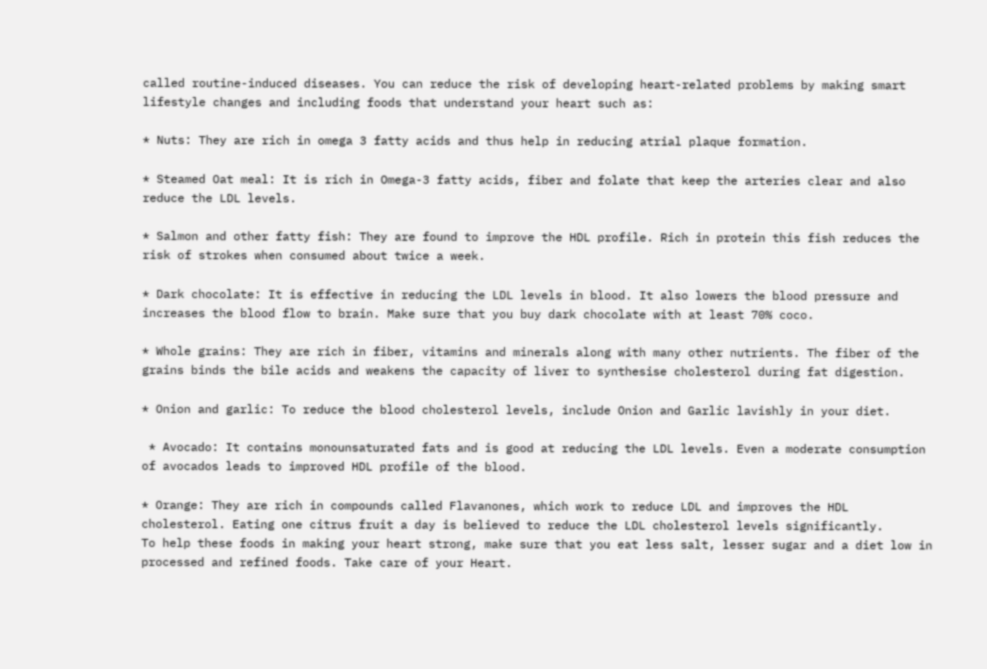called routine-induced diseases. You can reduce the risk of developing heart-related problems by making smart lifestyle changes and including foods that understand your heart such as:

* Nuts: They are rich in omega 3 fatty acids and thus help in reducing atrial plaque formation.

* Steamed Oat meal: It is rich in Omega-3 fatty acids, fiber and folate that keep the arteries clear and also reduce the LDL levels.

* Salmon and other fatty fish: They are found to improve the HDL profile. Rich in protein this fish reduces the risk of strokes when consumed about twice a week.

* Dark chocolate: It is effective in reducing the LDL levels in blood. It also lowers the blood pressure and increases the blood flow to brain. Make sure that you buy dark chocolate with at least 70% coco.

* Whole grains: They are rich in fiber, vitamins and minerals along with many other nutrients. The fiber of the grains binds the bile acids and weakens the capacity of liver to synthesise cholesterol during fat digestion.

* Onion and garlic: To reduce the blood cholesterol levels, include Onion and Garlic lavishly in your diet.

 * Avocado: It contains monounsaturated fats and is good at reducing the LDL levels. Even a moderate consumption of avocados leads to improved HDL profile of the blood.

* Orange: They are rich in compounds called Flavanones, which work to reduce LDL and improves the HDL cholesterol. Eating one citrus fruit a day is believed to reduce the LDL cholesterol levels significantly.
To help these foods in making your heart strong, make sure that you eat less salt, lesser sugar and a diet low in processed and refined foods. Take care of your Heart.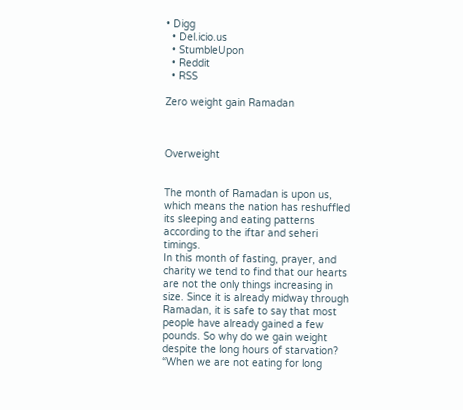• Digg
  • Del.icio.us
  • StumbleUpon
  • Reddit
  • RSS

Zero weight gain Ramadan



Overweight


The month of Ramadan is upon us, which means the nation has reshuffled its sleeping and eating patterns according to the iftar and seheri timings.
In this month of fasting, prayer, and charity we tend to find that our hearts are not the only things increasing in size. Since it is already midway through Ramadan, it is safe to say that most people have already gained a few pounds. So why do we gain weight despite the long hours of starvation?
“When we are not eating for long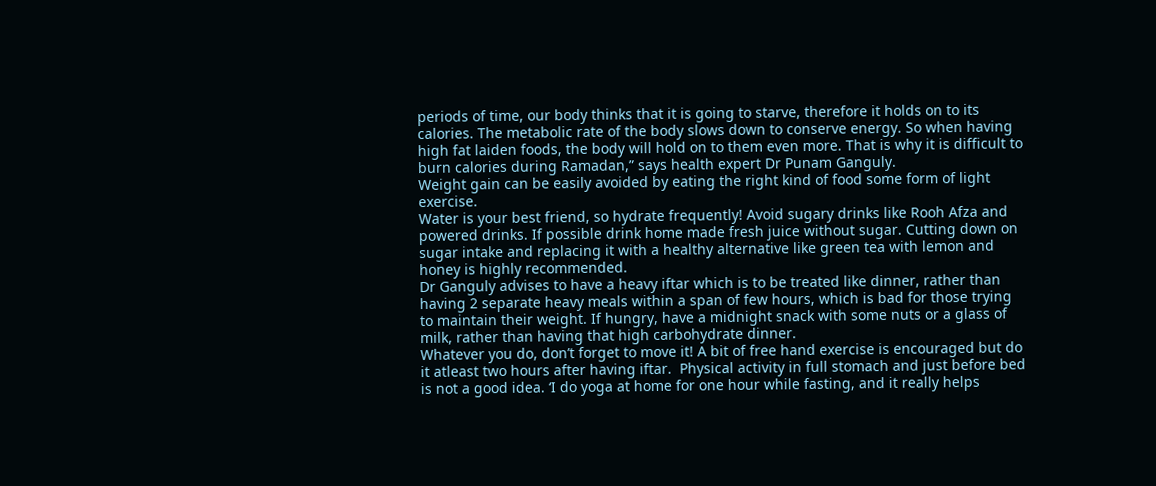periods of time, our body thinks that it is going to starve, therefore it holds on to its calories. The metabolic rate of the body slows down to conserve energy. So when having high fat laiden foods, the body will hold on to them even more. That is why it is difficult to burn calories during Ramadan,” says health expert Dr Punam Ganguly.
Weight gain can be easily avoided by eating the right kind of food some form of light exercise.
Water is your best friend, so hydrate frequently! Avoid sugary drinks like Rooh Afza and powered drinks. If possible drink home made fresh juice without sugar. Cutting down on sugar intake and replacing it with a healthy alternative like green tea with lemon and honey is highly recommended.
Dr Ganguly advises to have a heavy iftar which is to be treated like dinner, rather than having 2 separate heavy meals within a span of few hours, which is bad for those trying to maintain their weight. If hungry, have a midnight snack with some nuts or a glass of milk, rather than having that high carbohydrate dinner.
Whatever you do, don’t forget to move it! A bit of free hand exercise is encouraged but do it atleast two hours after having iftar.  Physical activity in full stomach and just before bed is not a good idea. ‘I do yoga at home for one hour while fasting, and it really helps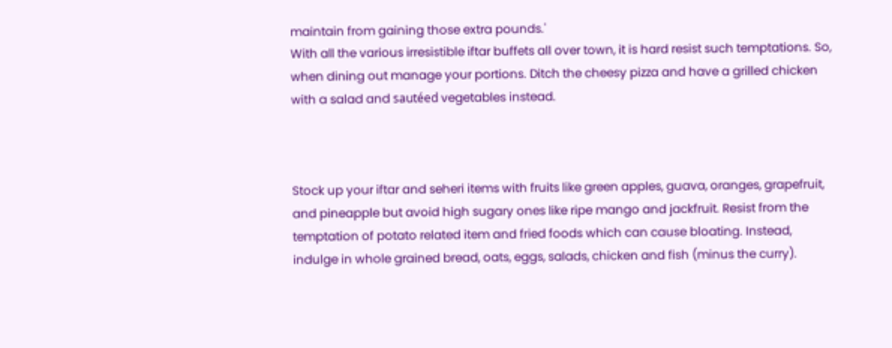maintain from gaining those extra pounds.'
With all the various irresistible iftar buffets all over town, it is hard resist such temptations. So, when dining out manage your portions. Ditch the cheesy pizza and have a grilled chicken with a salad and sautéed vegetables instead.



Stock up your iftar and seheri items with fruits like green apples, guava, oranges, grapefruit, and pineapple but avoid high sugary ones like ripe mango and jackfruit. Resist from the temptation of potato related item and fried foods which can cause bloating. Instead, indulge in whole grained bread, oats, eggs, salads, chicken and fish (minus the curry).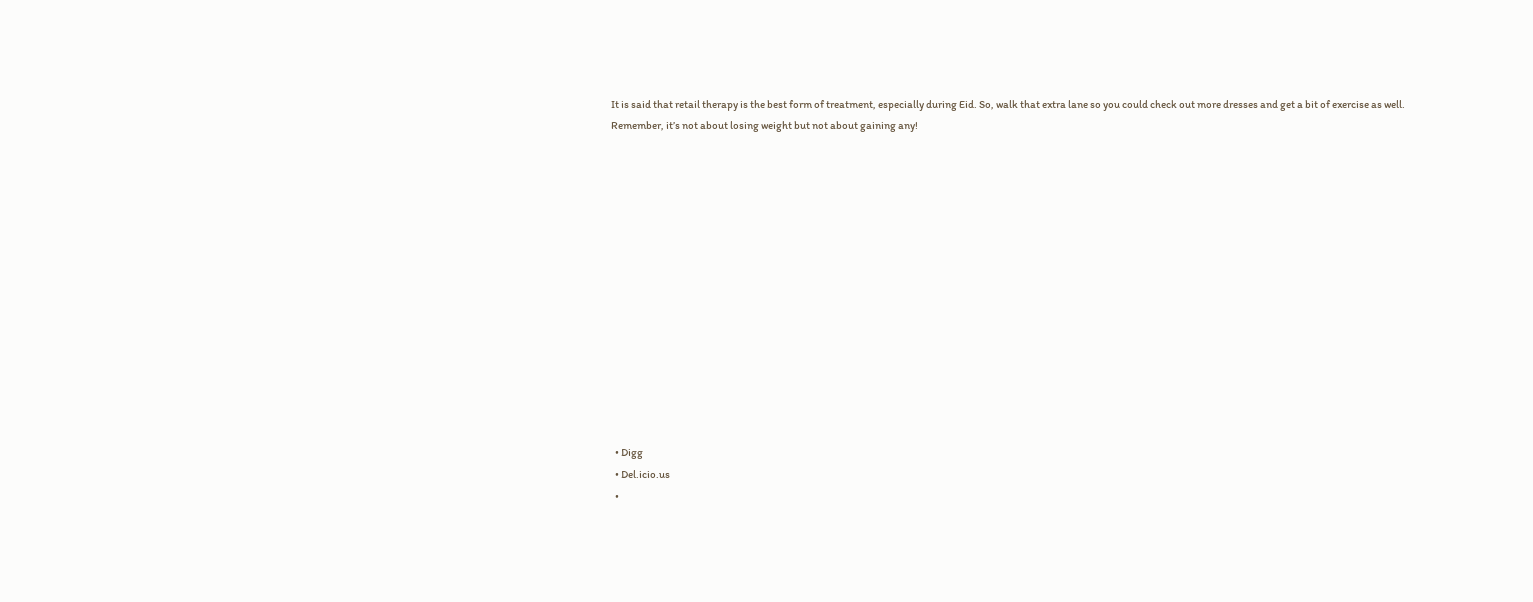It is said that retail therapy is the best form of treatment, especially during Eid. So, walk that extra lane so you could check out more dresses and get a bit of exercise as well.
Remember, it’s not about losing weight but not about gaining any!














  • Digg
  • Del.icio.us
  •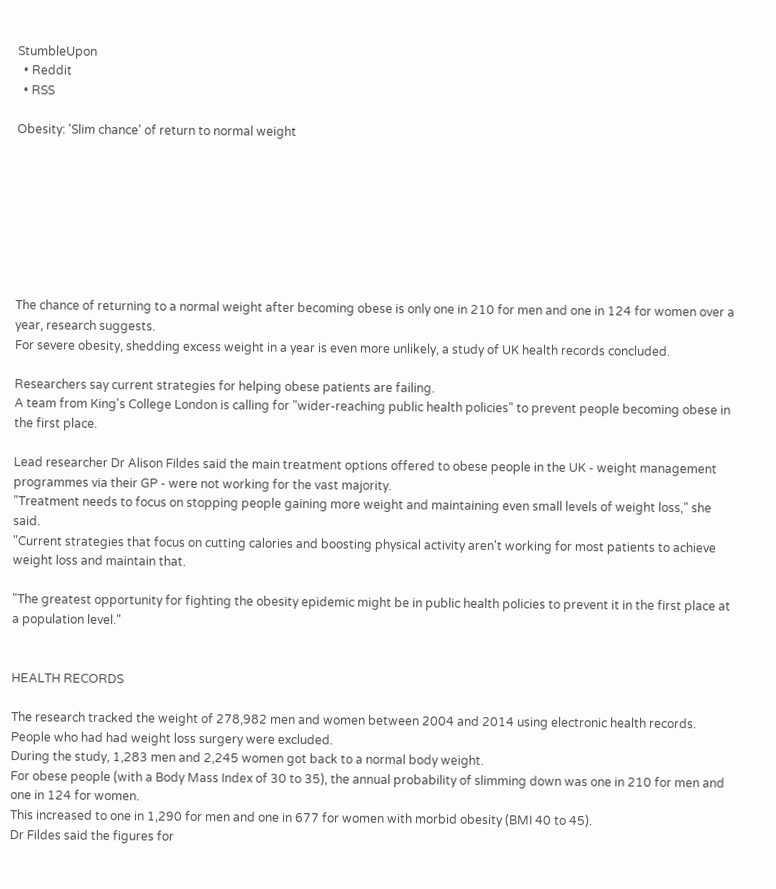StumbleUpon
  • Reddit
  • RSS

Obesity: 'Slim chance' of return to normal weight








The chance of returning to a normal weight after becoming obese is only one in 210 for men and one in 124 for women over a year, research suggests.
For severe obesity, shedding excess weight in a year is even more unlikely, a study of UK health records concluded.

Researchers say current strategies for helping obese patients are failing.
A team from King's College London is calling for "wider-reaching public health policies" to prevent people becoming obese in the first place.

Lead researcher Dr Alison Fildes said the main treatment options offered to obese people in the UK - weight management programmes via their GP - were not working for the vast majority.
"Treatment needs to focus on stopping people gaining more weight and maintaining even small levels of weight loss," she said.
"Current strategies that focus on cutting calories and boosting physical activity aren't working for most patients to achieve weight loss and maintain that.

"The greatest opportunity for fighting the obesity epidemic might be in public health policies to prevent it in the first place at a population level."


HEALTH RECORDS

The research tracked the weight of 278,982 men and women between 2004 and 2014 using electronic health records.
People who had had weight loss surgery were excluded.
During the study, 1,283 men and 2,245 women got back to a normal body weight.
For obese people (with a Body Mass Index of 30 to 35), the annual probability of slimming down was one in 210 for men and one in 124 for women.
This increased to one in 1,290 for men and one in 677 for women with morbid obesity (BMI 40 to 45).
Dr Fildes said the figures for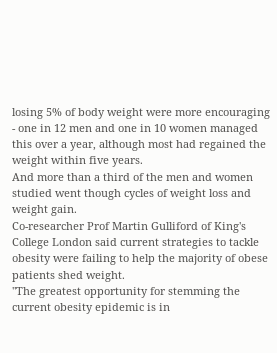losing 5% of body weight were more encouraging - one in 12 men and one in 10 women managed this over a year, although most had regained the weight within five years.
And more than a third of the men and women studied went though cycles of weight loss and weight gain.
Co-researcher Prof Martin Gulliford of King's College London said current strategies to tackle obesity were failing to help the majority of obese patients shed weight.
"The greatest opportunity for stemming the current obesity epidemic is in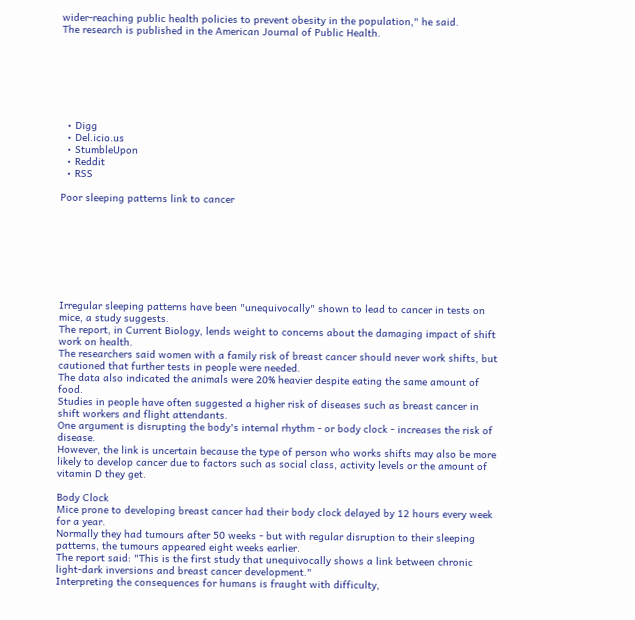wider-reaching public health policies to prevent obesity in the population," he said.
The research is published in the American Journal of Public Health.







  • Digg
  • Del.icio.us
  • StumbleUpon
  • Reddit
  • RSS

Poor sleeping patterns link to cancer








Irregular sleeping patterns have been "unequivocally" shown to lead to cancer in tests on mice, a study suggests.
The report, in Current Biology, lends weight to concerns about the damaging impact of shift work on health.
The researchers said women with a family risk of breast cancer should never work shifts, but cautioned that further tests in people were needed.
The data also indicated the animals were 20% heavier despite eating the same amount of food.
Studies in people have often suggested a higher risk of diseases such as breast cancer in shift workers and flight attendants.
One argument is disrupting the body's internal rhythm - or body clock - increases the risk of disease.
However, the link is uncertain because the type of person who works shifts may also be more likely to develop cancer due to factors such as social class, activity levels or the amount of vitamin D they get.

Body Clock
Mice prone to developing breast cancer had their body clock delayed by 12 hours every week for a year.
Normally they had tumours after 50 weeks - but with regular disruption to their sleeping patterns, the tumours appeared eight weeks earlier.
The report said: "This is the first study that unequivocally shows a link between chronic light-dark inversions and breast cancer development."
Interpreting the consequences for humans is fraught with difficulty,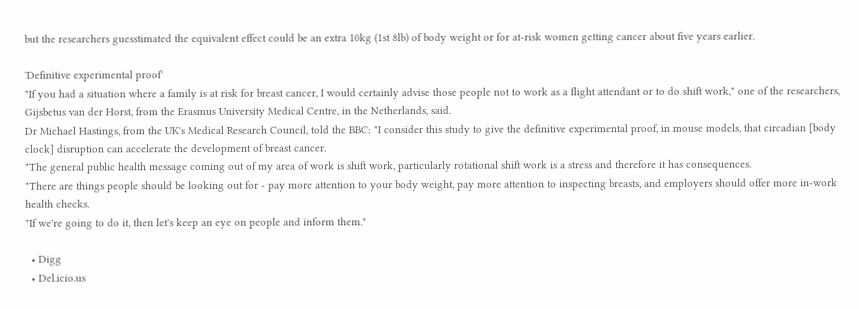but the researchers guesstimated the equivalent effect could be an extra 10kg (1st 8lb) of body weight or for at-risk women getting cancer about five years earlier.

'Definitive experimental proof'
"If you had a situation where a family is at risk for breast cancer, I would certainly advise those people not to work as a flight attendant or to do shift work," one of the researchers, Gijsbetus van der Horst, from the Erasmus University Medical Centre, in the Netherlands, said.
Dr Michael Hastings, from the UK's Medical Research Council, told the BBC: "I consider this study to give the definitive experimental proof, in mouse models, that circadian [body clock] disruption can accelerate the development of breast cancer.
"The general public health message coming out of my area of work is shift work, particularly rotational shift work is a stress and therefore it has consequences.
"There are things people should be looking out for - pay more attention to your body weight, pay more attention to inspecting breasts, and employers should offer more in-work health checks.
"If we're going to do it, then let's keep an eye on people and inform them."

  • Digg
  • Del.icio.us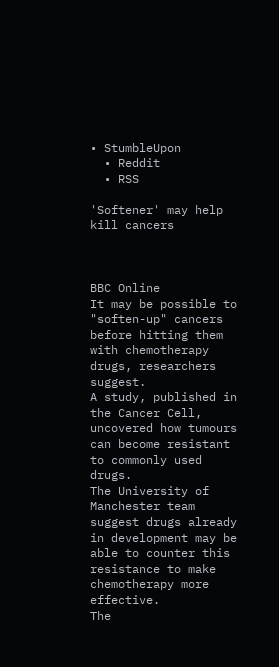• StumbleUpon
  • Reddit
  • RSS

'Softener' may help kill cancers



BBC Online
It may be possible to "soften-up" cancers before hitting them with chemotherapy drugs, researchers suggest.
A study, published in the Cancer Cell, uncovered how tumours can become resistant to commonly used drugs.
The University of Manchester team suggest drugs already in development may be able to counter this resistance to make chemotherapy more effective.
The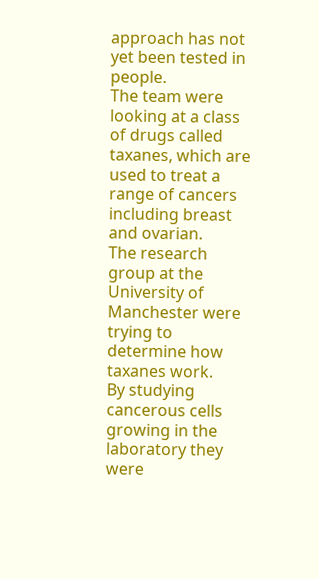approach has not yet been tested in people.
The team were looking at a class of drugs called taxanes, which are used to treat a range of cancers including breast and ovarian.
The research group at the University of Manchester were trying to determine how taxanes work.
By studying cancerous cells growing in the laboratory they were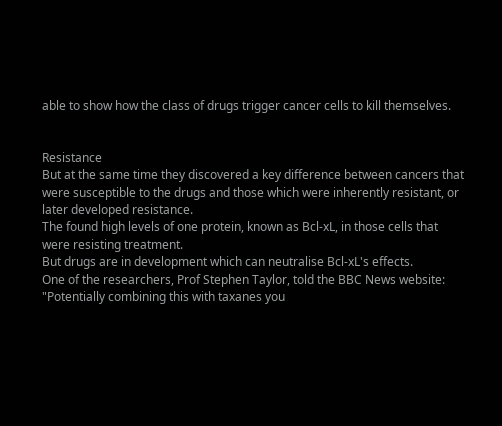able to show how the class of drugs trigger cancer cells to kill themselves.


Resistance
But at the same time they discovered a key difference between cancers that were susceptible to the drugs and those which were inherently resistant, or later developed resistance.
The found high levels of one protein, known as Bcl-xL, in those cells that were resisting treatment.
But drugs are in development which can neutralise Bcl-xL's effects.
One of the researchers, Prof Stephen Taylor, told the BBC News website: "Potentially combining this with taxanes you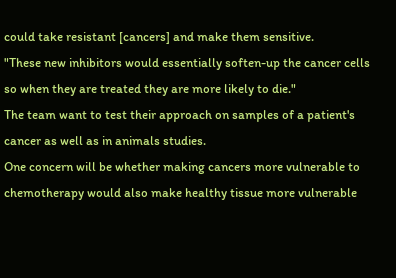could take resistant [cancers] and make them sensitive.
"These new inhibitors would essentially soften-up the cancer cells so when they are treated they are more likely to die."
The team want to test their approach on samples of a patient's cancer as well as in animals studies.
One concern will be whether making cancers more vulnerable to chemotherapy would also make healthy tissue more vulnerable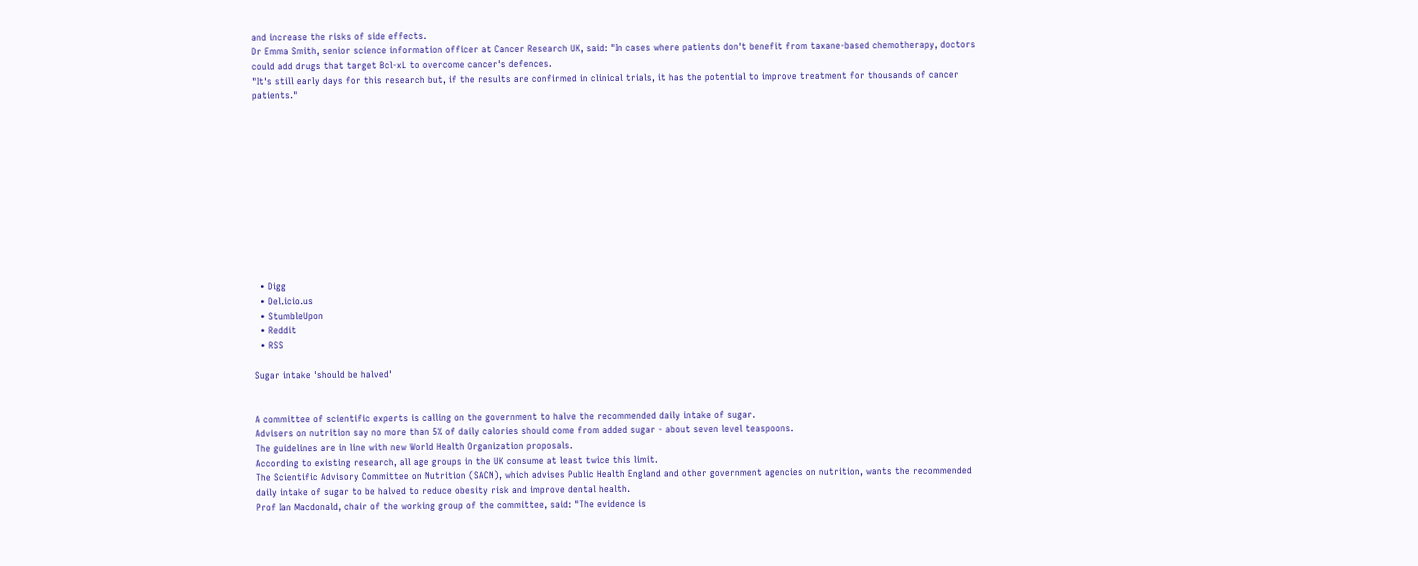and increase the risks of side effects.
Dr Emma Smith, senior science information officer at Cancer Research UK, said: "In cases where patients don't benefit from taxane-based chemotherapy, doctors could add drugs that target Bcl-xL to overcome cancer's defences.
"It's still early days for this research but, if the results are confirmed in clinical trials, it has the potential to improve treatment for thousands of cancer patients."












  • Digg
  • Del.icio.us
  • StumbleUpon
  • Reddit
  • RSS

Sugar intake 'should be halved'


A committee of scientific experts is calling on the government to halve the recommended daily intake of sugar.
Advisers on nutrition say no more than 5% of daily calories should come from added sugar - about seven level teaspoons.
The guidelines are in line with new World Health Organization proposals.
According to existing research, all age groups in the UK consume at least twice this limit.
The Scientific Advisory Committee on Nutrition (SACN), which advises Public Health England and other government agencies on nutrition, wants the recommended daily intake of sugar to be halved to reduce obesity risk and improve dental health.
Prof Ian Macdonald, chair of the working group of the committee, said: "The evidence is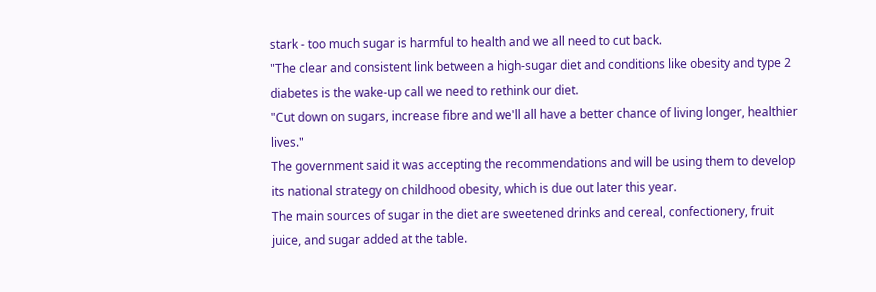stark - too much sugar is harmful to health and we all need to cut back.
"The clear and consistent link between a high-sugar diet and conditions like obesity and type 2 diabetes is the wake-up call we need to rethink our diet.
"Cut down on sugars, increase fibre and we'll all have a better chance of living longer, healthier lives."
The government said it was accepting the recommendations and will be using them to develop its national strategy on childhood obesity, which is due out later this year.
The main sources of sugar in the diet are sweetened drinks and cereal, confectionery, fruit juice, and sugar added at the table.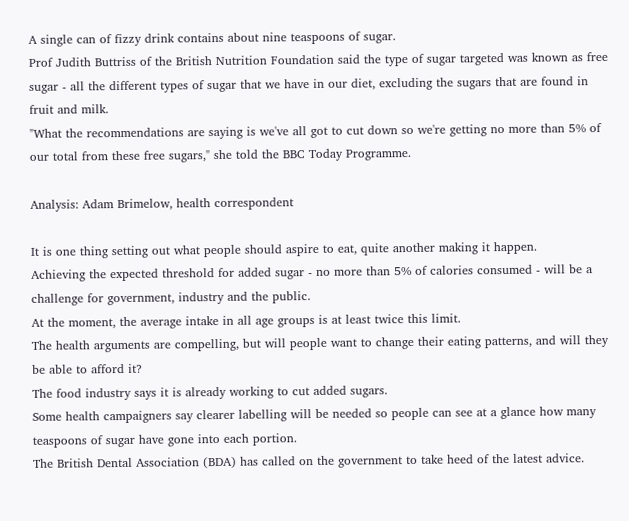A single can of fizzy drink contains about nine teaspoons of sugar.
Prof Judith Buttriss of the British Nutrition Foundation said the type of sugar targeted was known as free sugar - all the different types of sugar that we have in our diet, excluding the sugars that are found in fruit and milk.
"What the recommendations are saying is we've all got to cut down so we're getting no more than 5% of our total from these free sugars," she told the BBC Today Programme.

Analysis: Adam Brimelow, health correspondent

It is one thing setting out what people should aspire to eat, quite another making it happen.
Achieving the expected threshold for added sugar - no more than 5% of calories consumed - will be a challenge for government, industry and the public.
At the moment, the average intake in all age groups is at least twice this limit.
The health arguments are compelling, but will people want to change their eating patterns, and will they be able to afford it?
The food industry says it is already working to cut added sugars.
Some health campaigners say clearer labelling will be needed so people can see at a glance how many teaspoons of sugar have gone into each portion.
The British Dental Association (BDA) has called on the government to take heed of the latest advice.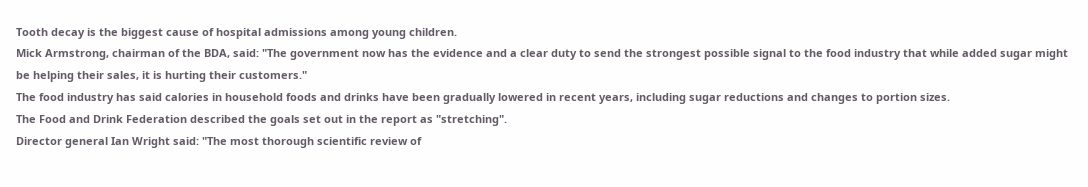Tooth decay is the biggest cause of hospital admissions among young children.
Mick Armstrong, chairman of the BDA, said: "The government now has the evidence and a clear duty to send the strongest possible signal to the food industry that while added sugar might be helping their sales, it is hurting their customers."
The food industry has said calories in household foods and drinks have been gradually lowered in recent years, including sugar reductions and changes to portion sizes.
The Food and Drink Federation described the goals set out in the report as "stretching".
Director general Ian Wright said: "The most thorough scientific review of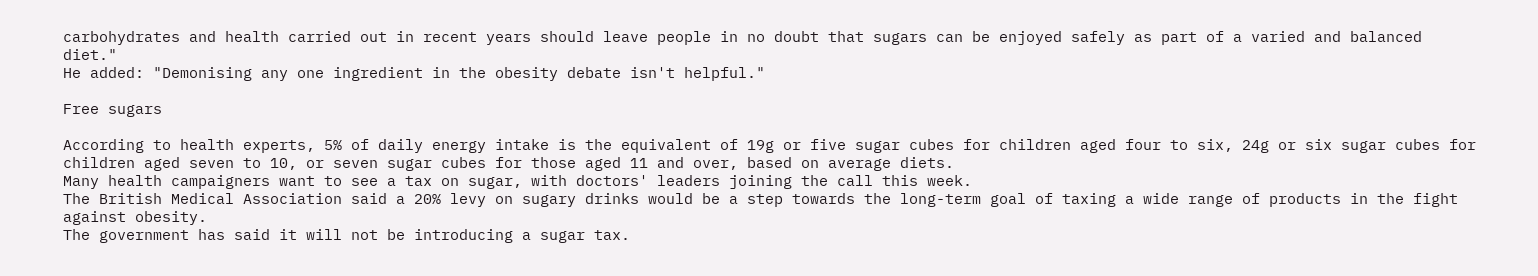carbohydrates and health carried out in recent years should leave people in no doubt that sugars can be enjoyed safely as part of a varied and balanced diet."
He added: "Demonising any one ingredient in the obesity debate isn't helpful."

Free sugars

According to health experts, 5% of daily energy intake is the equivalent of 19g or five sugar cubes for children aged four to six, 24g or six sugar cubes for children aged seven to 10, or seven sugar cubes for those aged 11 and over, based on average diets.
Many health campaigners want to see a tax on sugar, with doctors' leaders joining the call this week.
The British Medical Association said a 20% levy on sugary drinks would be a step towards the long-term goal of taxing a wide range of products in the fight against obesity.
The government has said it will not be introducing a sugar tax.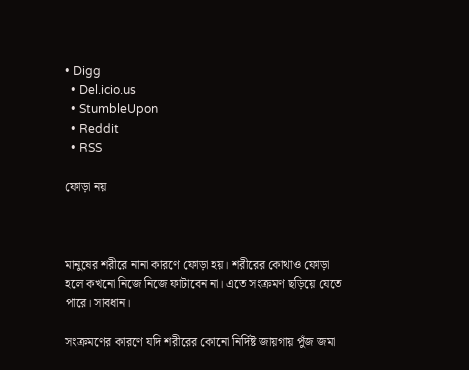• Digg
  • Del.icio.us
  • StumbleUpon
  • Reddit
  • RSS

ফোড়া নয়



মানুষের শরীরে নানা কারণে ফোড়া হয়। শরীরের কোথাও ফোড়া হলে কখনো নিজে নিজে ফাটাবেন না। এতে সংক্রমণ ছড়িয়ে যেতে পারে। সাবধান।

সংক্রমণের কারণে যদি শরীরের কোনো নির্দিষ্ট জায়গায় পুঁজ জমা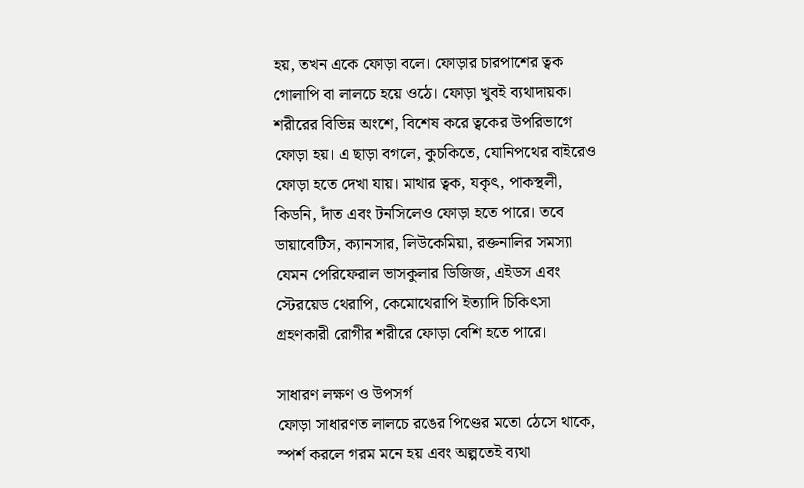হয়, তখন একে ফোড়া বলে। ফোড়ার চারপাশের ত্বক গোলাপি বা লালচে হয়ে ওঠে। ফোড়া খুবই ব্যথাদায়ক। শরীরের বিভিন্ন অংশে, বিশেষ করে ত্বকের উপরিভাগে ফোড়া হয়। এ ছাড়া বগলে, কুচকিতে, যোনিপথের বাইরেও ফোড়া হতে দেখা যায়। মাথার ত্বক, যকৃৎ, পাকস্থলী, কিডনি, দাঁত এবং টনসিলেও ফোড়া হতে পারে। তবে ডায়াবেটিস, ক্যানসার, লিউকেমিয়া, রক্তনালির সমস্যা যেমন পেরিফেরাল ভাসকুলার ডিজিজ, এইডস এবং স্টেরয়েড থেরাপি, কেমোথেরাপি ইত্যাদি চিকিৎসা গ্রহণকারী রোগীর শরীরে ফোড়া বেশি হতে পারে।

সাধারণ লক্ষণ ও উপসর্গ
ফোড়া সাধারণত লালচে রঙের পিণ্ডের মতো ঠেসে থাকে, স্পর্শ করলে গরম মনে হয় এবং অল্পতেই ব্যথা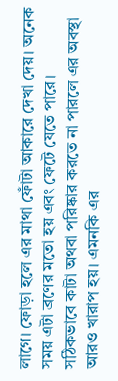লাগে। ফোড়া হলে এর মাথা ফোঁটা আকারে দেখা দেয়। অনেক সময় এটা ব্রণের মতো হয় এবং ফেটে যেতে পারে।
সঠিকভাবে কাটা অথবা পরিষ্কার করতে না পারলে এর অবস্থা আরও খারাপ হয়। এমনকি এর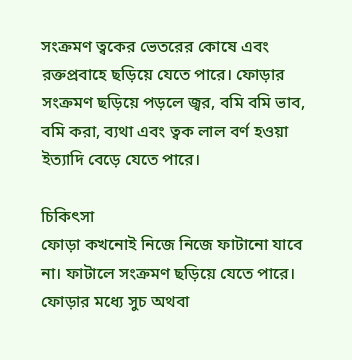সংক্রমণ ত্বকের ভেতরের কোষে এবং রক্তপ্রবাহে ছড়িয়ে যেতে পারে। ফোড়ার সংক্রমণ ছড়িয়ে পড়লে জ্বর, বমি বমি ভাব, বমি করা, ব্যথা এবং ত্বক লাল বর্ণ হওয়া ইত্যাদি বেড়ে যেতে পারে।

চিকিৎসা
ফোড়া কখনোই নিজে নিজে ফাটানো যাবে না। ফাটালে সংক্রমণ ছড়িয়ে যেতে পারে। ফোড়ার মধ্যে সুচ অথবা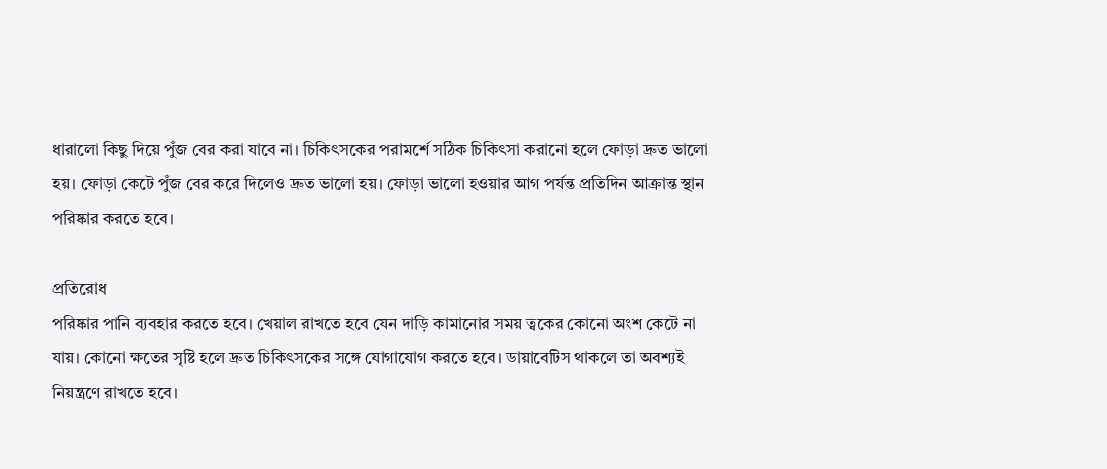ধারালো কিছু দিয়ে পুঁজ বের করা যাবে না। চিকিৎসকের পরামর্শে সঠিক চিকিৎসা করানো হলে ফোড়া দ্রুত ভালো হয়। ফোড়া কেটে পুঁজ বের করে দিলেও দ্রুত ভালো হয়। ফোড়া ভালো হওয়ার আগ পর্যন্ত প্রতিদিন আক্রান্ত স্থান পরিষ্কার করতে হবে।

প্রতিরোধ
পরিষ্কার পানি ব্যবহার করতে হবে। খেয়াল রাখতে হবে যেন দাড়ি কামানোর সময় ত্বকের কোনো অংশ কেটে না যায়। কোনো ক্ষতের সৃষ্টি হলে দ্রুত চিকিৎসকের সঙ্গে যোগাযোগ করতে হবে। ডায়াবেটিস থাকলে তা অবশ্যই নিয়ন্ত্রণে রাখতে হবে।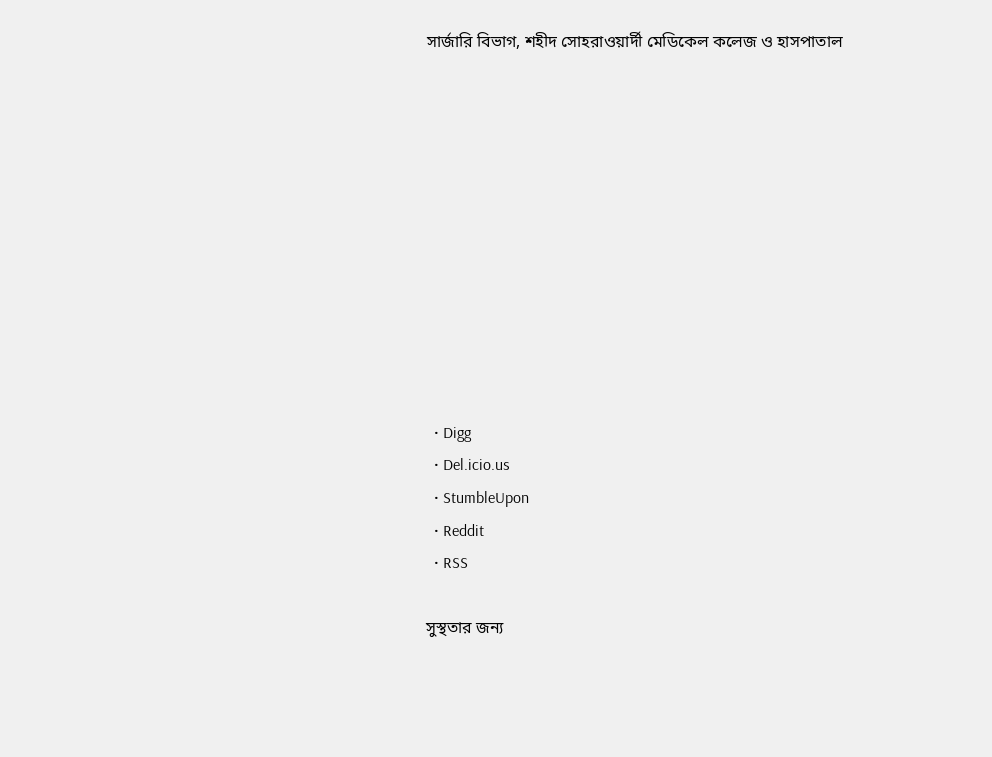সার্জারি বিভাগ, শহীদ সোহরাওয়ার্দী মেডিকেল কলেজ ও হাসপাতাল











  • Digg
  • Del.icio.us
  • StumbleUpon
  • Reddit
  • RSS

সুস্থতার জন্য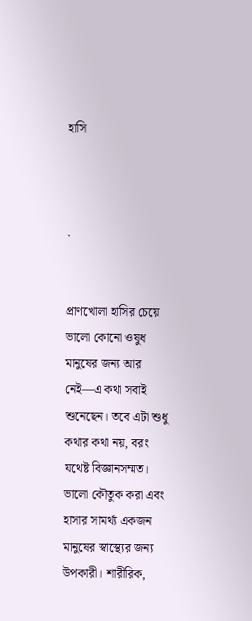হাসি



.


প্রাণখোলা হাসির চেয়ে ভালো কোনো ওষুধ মানুষের জন্য আর নেই—এ কথা সবাই শুনেছেন। তবে এটা শুধু কথার কথা নয়, বরং যথেষ্ট বিজ্ঞানসম্মত। ভালো কৌতুক করা এবং হাসার সামর্থ্য একজন মানুষের স্বাস্থ্যের জন্য উপকারী। শারীরিক,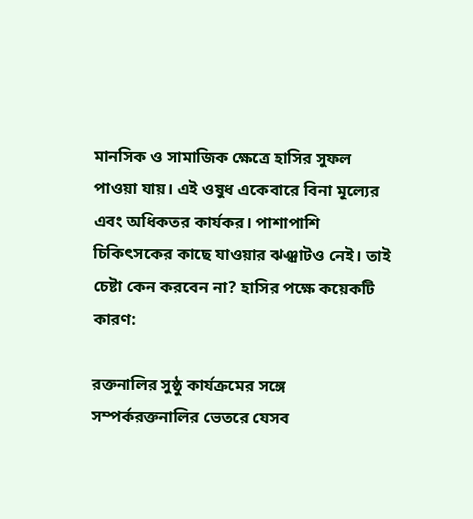মানসিক ও সামাজিক ক্ষেত্রে হাসির সুফল পাওয়া যায়। এই ওষুধ একেবারে বিনা মূল্যের এবং অধিকতর কার্যকর। পাশাপাশি চিকিৎসকের কাছে যাওয়ার ঝঞ্ঝাটও নেই। তাই চেষ্টা কেন করবেন না? হাসির পক্ষে কয়েকটি কারণ:

রক্তনালির সুষ্ঠু কার্যক্রমের সঙ্গে সম্পর্করক্তনালির ভেতরে যেসব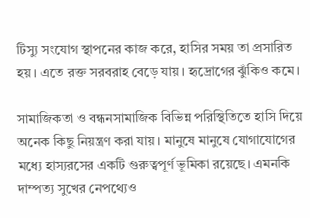টিস্যু সংযোগ স্থাপনের কাজ করে, হাসির সময় তা প্রসারিত হয়। এতে রক্ত সরবরাহ বেড়ে যায়। হৃদ্রোগের ঝুঁকিও কমে।

সামাজিকতা ও বন্ধনসামাজিক বিভিন্ন পরিস্থিতিতে হাসি দিয়ে অনেক কিছু নিয়ন্ত্রণ করা যায়। মানুষে মানুষে যোগাযোগের মধ্যে হাস্যরসের একটি গুরুত্বপূর্ণ ভূমিকা রয়েছে। এমনকি দাম্পত্য সুখের নেপথ্যেও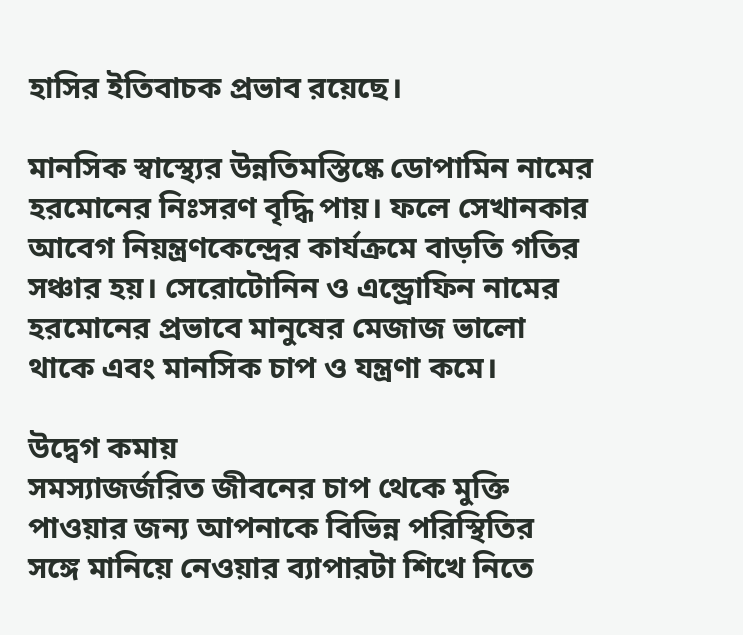হাসির ইতিবাচক প্রভাব রয়েছে।

মানসিক স্বাস্থ্যের উন্নতিমস্তিষ্কে ডোপামিন নামের হরমোনের নিঃসরণ বৃদ্ধি পায়। ফলে সেখানকার আবেগ নিয়ন্ত্রণকেন্দ্রের কার্যক্রমে বাড়তি গতির সঞ্চার হয়। সেরোটোনিন ও এন্ড্রোফিন নামের হরমোনের প্রভাবে মানুষের মেজাজ ভালো থাকে এবং মানসিক চাপ ও যন্ত্রণা কমে।

উদ্বেগ কমায়
সমস্যাজর্জরিত জীবনের চাপ থেকে মুক্তি পাওয়ার জন্য আপনাকে বিভিন্ন পরিস্থিতির সঙ্গে মানিয়ে নেওয়ার ব্যাপারটা শিখে নিতে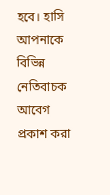হবে। হাসি আপনাকে বিভিন্ন নেতিবাচক আবেগ প্রকাশ করা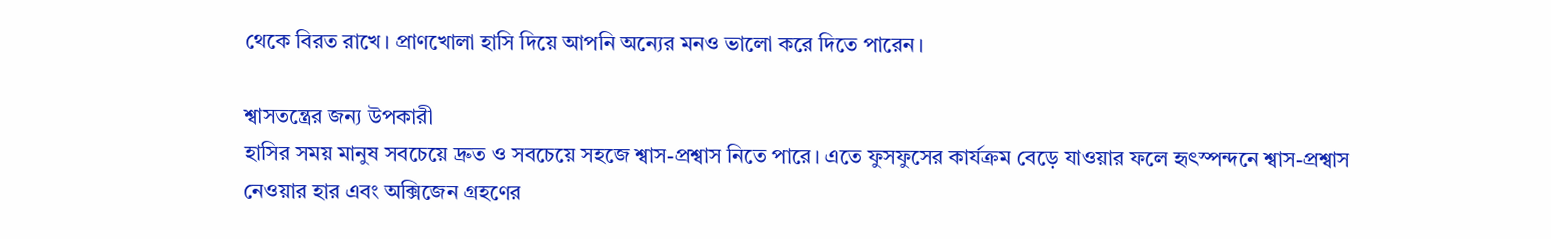থেকে বিরত রাখে। প্রাণখোলা হাসি দিয়ে আপনি অন্যের মনও ভালো করে দিতে পারেন।

শ্বাসতন্ত্রের জন্য উপকারী
হাসির সময় মানুষ সবচেয়ে দ্রুত ও সবচেয়ে সহজে শ্বাস-প্রশ্বাস নিতে পারে। এতে ফুসফুসের কার্যক্রম বেড়ে যাওয়ার ফলে হৃৎস্পন্দনে শ্বাস-প্রশ্বাস নেওয়ার হার এবং অক্সিজেন গ্রহণের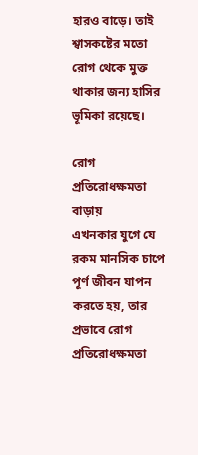হারও বাড়ে। তাই শ্বাসকষ্টের মতো রোগ থেকে মুক্ত থাকার জন্য হাসির ভূমিকা রয়েছে।

রোগ প্রতিরোধক্ষমতা বাড়ায়
এখনকার যুগে যে রকম মানসিক চাপে পূর্ণ জীবন যাপন করতে হয়, তার প্রভাবে রোগ প্রতিরোধক্ষমতা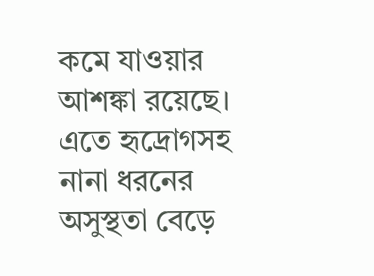কমে যাওয়ার আশঙ্কা রয়েছে। এতে হৃদ্রোগসহ নানা ধরনের অসুস্থতা বেড়ে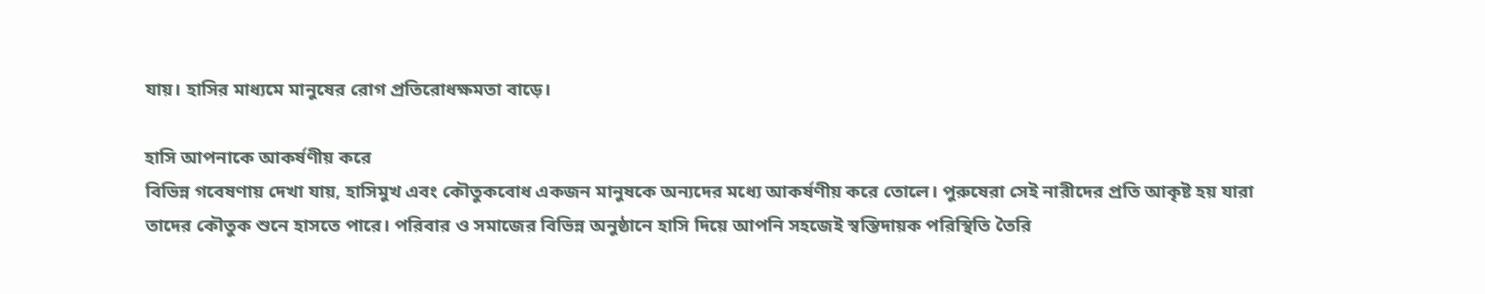যায়। হাসির মাধ্যমে মানুষের রোগ প্রতিরোধক্ষমতা বাড়ে।

হাসি আপনাকে আকর্ষণীয় করে
বিভিন্ন গবেষণায় দেখা যায়, হাসিমুখ এবং কৌতুকবোধ একজন মানুষকে অন্যদের মধ্যে আকর্ষণীয় করে তোলে। পুরুষেরা সেই নারীদের প্রতি আকৃষ্ট হয় যারা তাদের কৌতুক শুনে হাসতে পারে। পরিবার ও সমাজের বিভিন্ন অনুষ্ঠানে হাসি দিয়ে আপনি সহজেই স্বস্তিদায়ক পরিস্থিতি তৈরি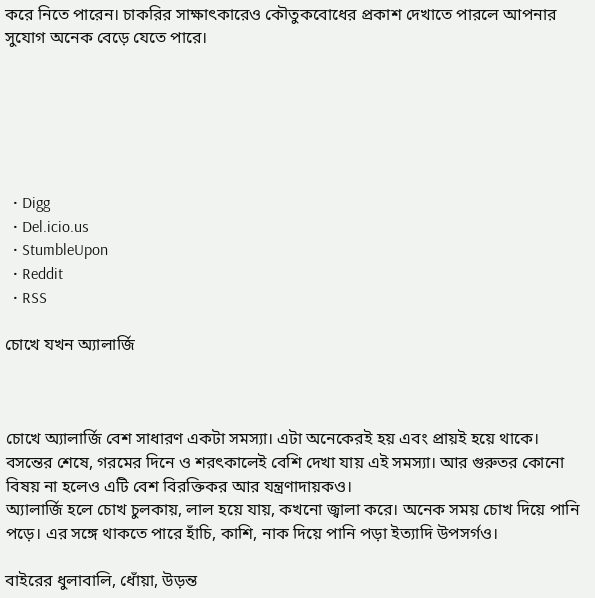করে নিতে পারেন। চাকরির সাক্ষাৎকারেও কৌতুকবোধের প্রকাশ দেখাতে পারলে আপনার সুযোগ অনেক বেড়ে যেতে পারে।






  • Digg
  • Del.icio.us
  • StumbleUpon
  • Reddit
  • RSS

চোখে যখন অ্যালার্জি



চোখে অ্যালার্জি বেশ সাধারণ একটা সমস্যা। এটা অনেকেরই হয় এবং প্রায়ই হয়ে থাকে। বসন্তের শেষে, গরমের দিনে ও শরৎকালেই বেশি দেখা যায় এই সমস্যা। আর গুরুতর কোনো বিষয় না হলেও এটি বেশ বিরক্তিকর আর যন্ত্রণাদায়কও।
অ্যালার্জি হলে চোখ চুলকায়, লাল হয়ে যায়, কখনো জ্বালা করে। অনেক সময় চোখ দিয়ে পানি পড়ে। এর সঙ্গে থাকতে পারে হাঁচি, কাশি, নাক দিয়ে পানি পড়া ইত্যাদি উপসর্গও।

বাইরের ধুলাবালি, ধোঁয়া, উড়ন্ত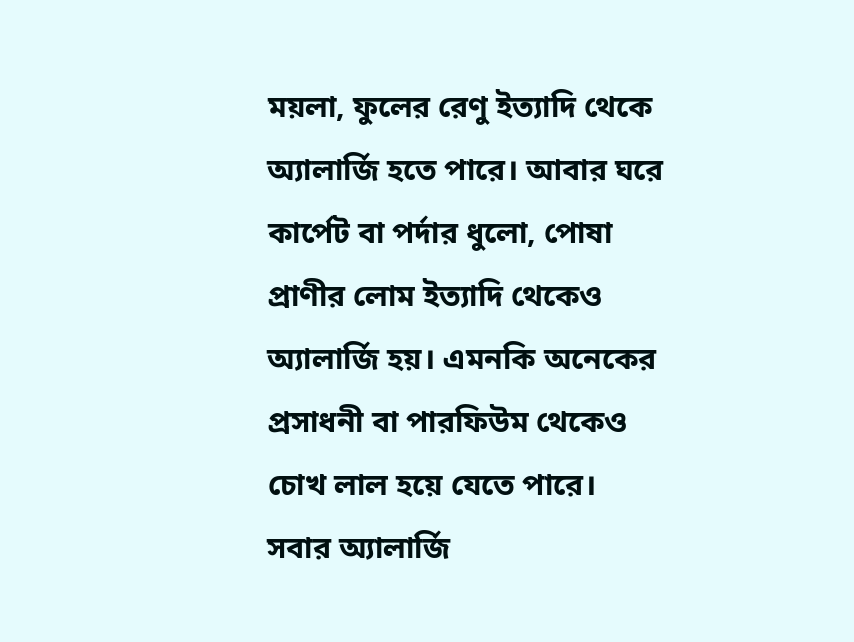ময়লা, ফুলের রেণু ইত্যাদি থেকে অ্যালার্জি হতে পারে। আবার ঘরে কার্পেট বা পর্দার ধুলো, পোষা প্রাণীর লোম ইত্যাদি থেকেও অ্যালার্জি হয়। এমনকি অনেকের প্রসাধনী বা পারফিউম থেকেও চোখ লাল হয়ে যেতে পারে। সবার অ্যালার্জি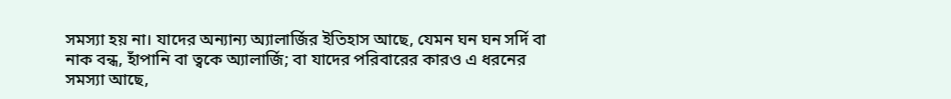সমস্যা হয় না। যাদের অন্যান্য অ্যালার্জির ইতিহাস আছে, যেমন ঘন ঘন সর্দি বা নাক বন্ধ, হাঁপানি বা ত্বকে অ্যালার্জি; বা যাদের পরিবারের কারও এ ধরনের সমস্যা আছে,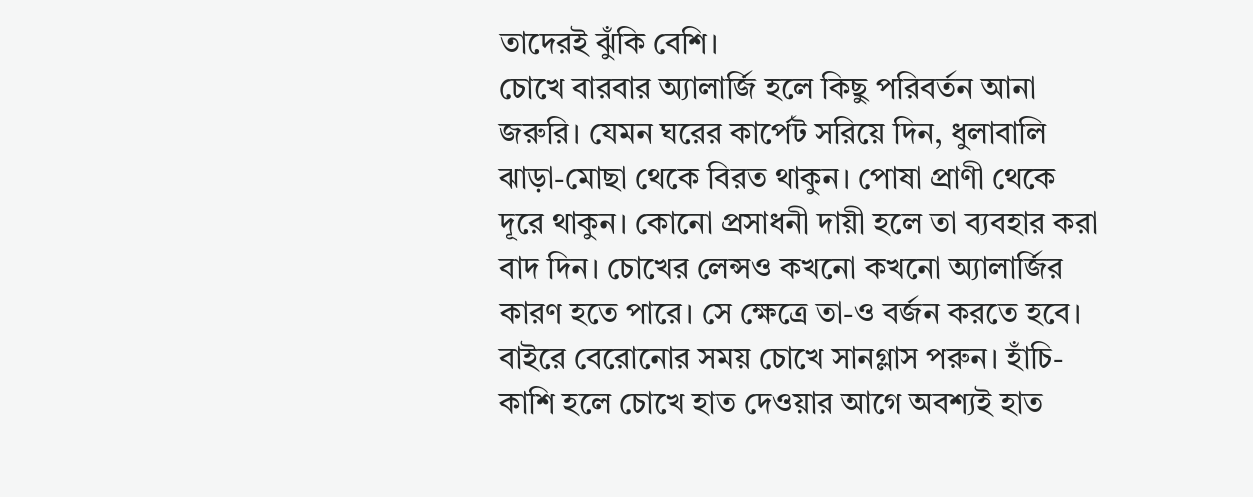তাদেরই ঝুঁকি বেশি।
চোখে বারবার অ্যালার্জি হলে কিছু পরিবর্তন আনা জরুরি। যেমন ঘরের কার্পেট সরিয়ে দিন, ধুলাবালি ঝাড়া-মোছা থেকে বিরত থাকুন। পোষা প্রাণী থেকে দূরে থাকুন। কোনো প্রসাধনী দায়ী হলে তা ব্যবহার করা বাদ দিন। চোখের লেন্সও কখনো কখনো অ্যালার্জির কারণ হতে পারে। সে ক্ষেত্রে তা-ও বর্জন করতে হবে। বাইরে বেরোনোর সময় চোখে সানগ্লাস পরুন। হাঁচি-কাশি হলে চোখে হাত দেওয়ার আগে অবশ্যই হাত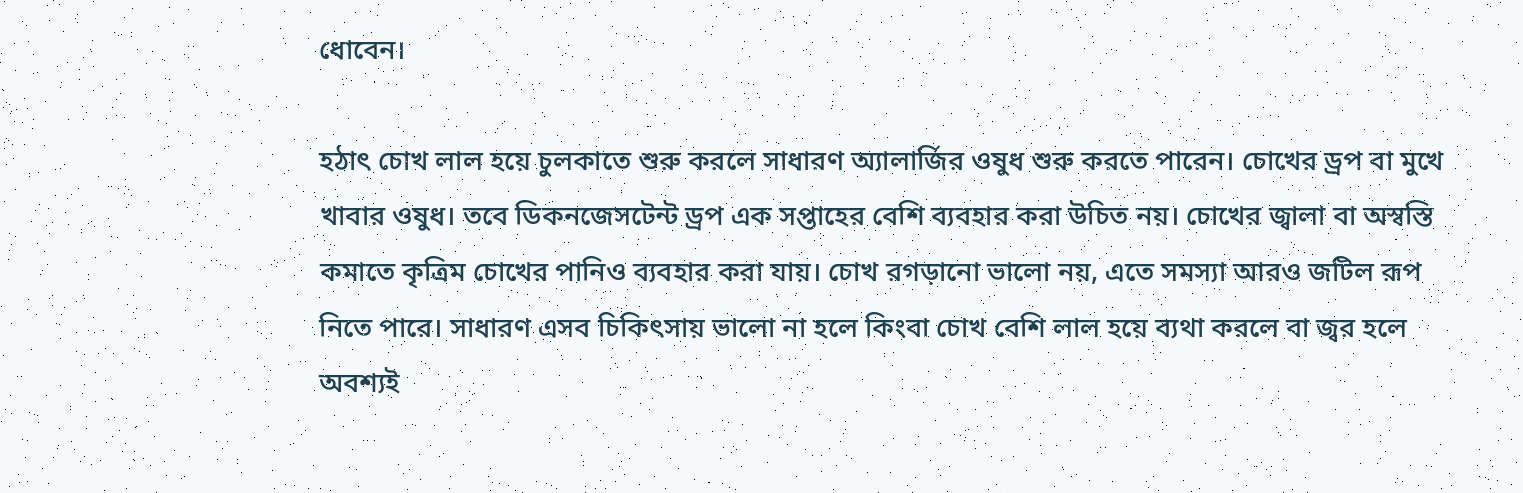ধোবেন।

হঠাৎ চোখ লাল হয়ে চুলকাতে শুরু করলে সাধারণ অ্যালার্জির ওষুধ শুরু করতে পারেন। চোখের ড্রপ বা মুখে খাবার ওষুধ। তবে ডিকনজেসটেন্ট ড্রপ এক সপ্তাহের বেশি ব্যবহার করা উচিত নয়। চোখের জ্বালা বা অস্বস্তি কমাতে কৃত্রিম চোখের পানিও ব্যবহার করা যায়। চোখ রগড়ানো ভালো নয়, এতে সমস্যা আরও জটিল রূপ নিতে পারে। সাধারণ এসব চিকিৎসায় ভালো না হলে কিংবা চোখ বেশি লাল হয়ে ব্যথা করলে বা জ্বর হলে অবশ্যই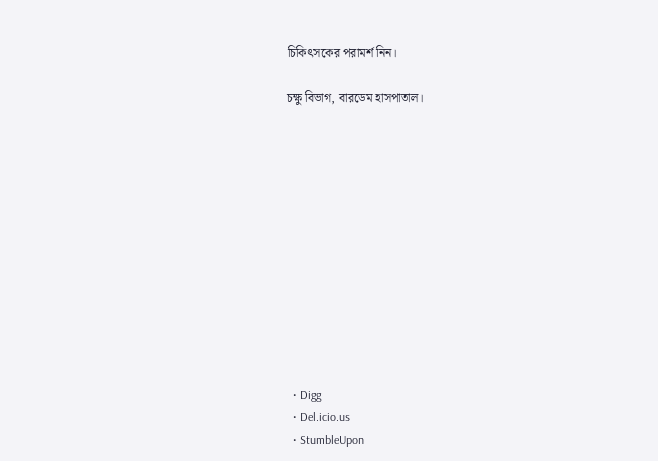চিকিৎসকের পরামর্শ নিন।

চক্ষু বিভাগ, বারডেম হাসপাতাল।












  • Digg
  • Del.icio.us
  • StumbleUpon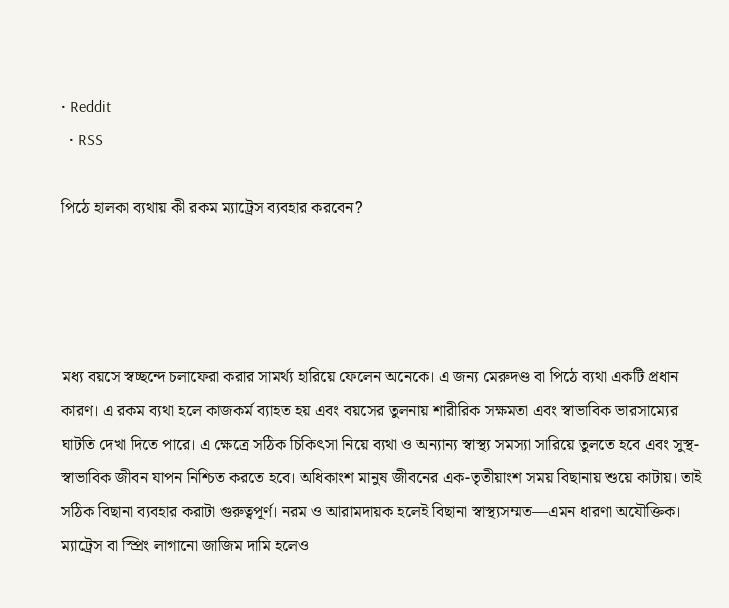• Reddit
  • RSS

পিঠে হালকা ব্যথায় কী রকম ম্যাট্রেস ব্যবহার করবেন?




মধ্য বয়সে স্বচ্ছন্দে চলাফেরা করার সামর্থ্য হারিয়ে ফেলেন অনেকে। এ জন্য মেরুদণ্ড বা পিঠে ব্যথা একটি প্রধান কারণ। এ রকম ব্যথা হলে কাজকর্ম ব্যাহত হয় এবং বয়সের তুলনায় শারীরিক সক্ষমতা এবং স্বাভাবিক ভারসাম্যের ঘাটতি দেখা দিতে পারে। এ ক্ষেত্রে সঠিক চিকিৎসা নিয়ে ব্যথা ও অন্যান্য স্বাস্থ্য সমস্যা সারিয়ে তুলতে হবে এবং সুস্থ-স্বাভাবিক জীবন যাপন নিশ্চিত করতে হবে। অধিকাংশ মানুষ জীবনের এক-তৃতীয়াংশ সময় বিছানায় শুয়ে কাটায়। তাই সঠিক বিছানা ব্যবহার করাটা গুরুত্বপূর্ণ। নরম ও আরামদায়ক হলেই বিছানা স্বাস্থ্যসম্মত—এমন ধারণা অযৌক্তিক। ম্যাট্রেস বা স্প্রিং লাগানো জাজিম দামি হলেও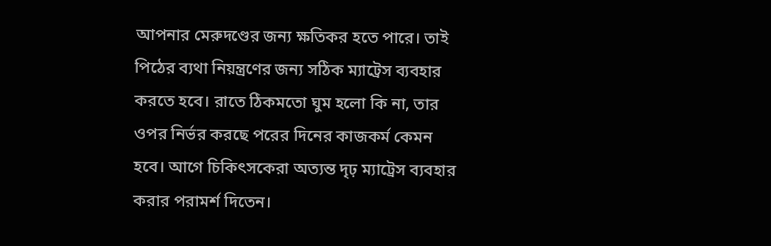আপনার মেরুদণ্ডের জন্য ক্ষতিকর হতে পারে। তাই পিঠের ব্যথা নিয়ন্ত্রণের জন্য সঠিক ম্যাট্রেস ব্যবহার করতে হবে। রাতে ঠিকমতো ঘুম হলো কি না, তার ওপর নির্ভর করছে পরের দিনের কাজকর্ম কেমন হবে। আগে চিকিৎসকেরা অত্যন্ত দৃঢ় ম্যাট্রেস ব্যবহার করার পরামর্শ দিতেন।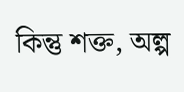কিন্তু শক্ত, অল্প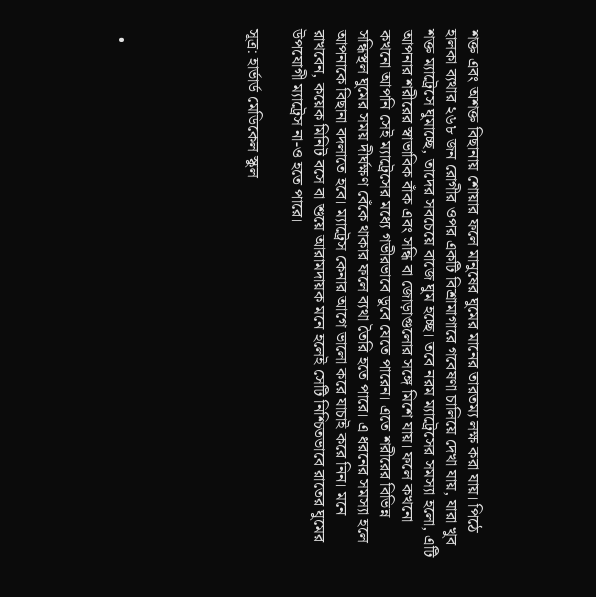শক্ত এবং অশক্ত বিছানায় শোয়ার ফলে মানুষের ঘুমের মানের তারতম্য লক্ষ করা যায়। পিঠে হালকা ব্যথার ২৬৮ জন রোগীর ওপর একটি বিশ্রামাগারে গবেষণা চালিয়ে দেখা যায়, যারা খুব শক্ত ম্যাট্রেসে ঘুমাচ্ছে, তাদের সবচেয়ে বাজে ঘুম হচ্ছে। তবে নরম ম্যাট্রেসের সমস্যা হলো, এটি আপনার শরীরের স্বাভাবিক বাঁক এবং সন্ধি বা জোড়াগুলোর সঙ্গে মিশে যায়। ফলে কখনো কখনো আপনি সেই ম্যাট্রেসের মধ্যে গভীরভাবে ডুবে যেতে পারেন। এতে শরীরের বিভিন্ন সন্ধিস্থল ঘুমের সময় দীর্ঘক্ষণ বেঁকে থাকার ফলে ব্যথা তৈরি হতে পারে। এ ধরনের সমস্যা হলে আপনাকে বিছানা বদলাতে হবে। ম্যাট্রেস কেনার আগে ভালো করে যাচাই করে নিন। মনে রাখবেন, কয়েক মিনিট বসে বা শুয়ে আরামদায়ক মনে হলেই সেটি নিশ্চিতভাবে রাতের ঘুমের উপযোগী ম্যাট্রেস না-ও হতে পারে।

সূত্র: হার্ভার্ড মেডিকেল স্কুল





  •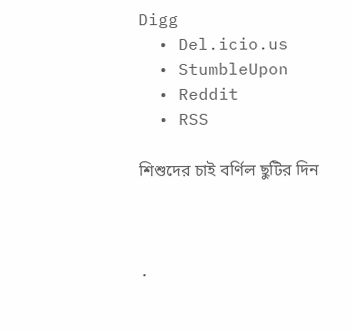Digg
  • Del.icio.us
  • StumbleUpon
  • Reddit
  • RSS

শিশুদের চাই বর্ণিল ছুটির দিন



.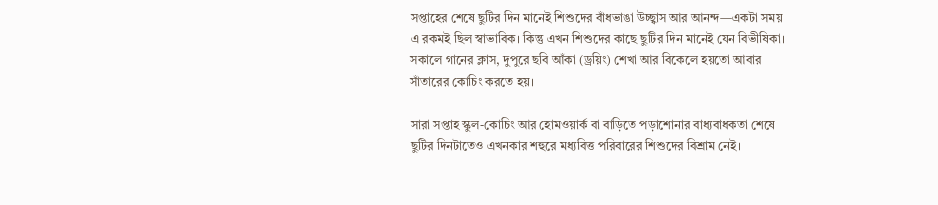সপ্তাহের শেষে ছুটির দিন মানেই শিশুদের বাঁধভাঙা উচ্ছ্বাস আর আনন্দ—একটা সময় এ রকমই ছিল স্বাভাবিক। কিন্তু এখন শিশুদের কাছে ছুটির দিন মানেই যেন বিভীষিকা। সকালে গানের ক্লাস, দুপুরে ছবি আঁকা (ড্রয়িং) শেখা আর বিকেলে হয়তো আবার সাঁতারের কোচিং করতে হয়।

সারা সপ্তাহ স্কুল-কোচিং আর হোমওয়ার্ক বা বাড়িতে পড়াশোনার বাধ্যবাধকতা শেষে ছুটির দিনটাতেও এখনকার শহুরে মধ্যবিত্ত পরিবারের শিশুদের বিশ্রাম নেই।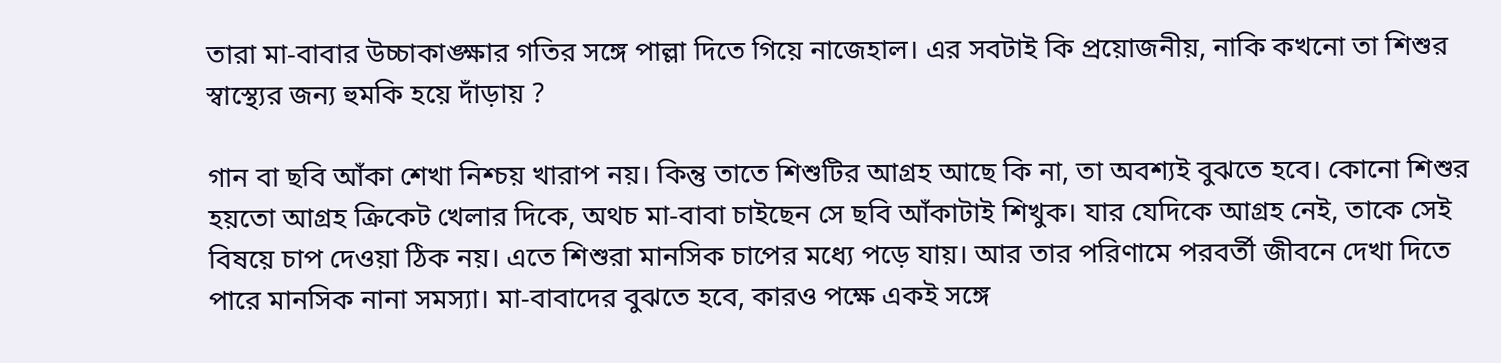তারা মা-বাবার উচ্চাকাঙ্ক্ষার গতির সঙ্গে পাল্লা দিতে গিয়ে নাজেহাল। এর সবটাই কি প্রয়োজনীয়, নাকি কখনো তা শিশুর স্বাস্থ্যের জন্য হুমকি হয়ে দাঁড়ায় ?

গান বা ছবি আঁকা শেখা নিশ্চয় খারাপ নয়। কিন্তু তাতে শিশুটির আগ্রহ আছে কি না, তা অবশ্যই বুঝতে হবে। কোনো শিশুর হয়তো আগ্রহ ক্রিকেট খেলার দিকে, অথচ মা-বাবা চাইছেন সে ছবি আঁকাটাই শিখুক। যার যেদিকে আগ্রহ নেই, তাকে সেই বিষয়ে চাপ দেওয়া ঠিক নয়। এতে শিশুরা মানসিক চাপের মধ্যে পড়ে যায়। আর তার পরিণামে পরবর্তী জীবনে দেখা দিতে পারে মানসিক নানা সমস্যা। মা-বাবাদের বুঝতে হবে, কারও পক্ষে একই সঙ্গে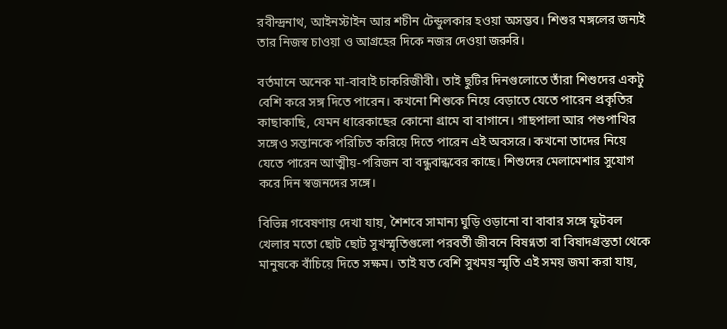রবীন্দ্রনাথ, আইনস্টাইন আর শচীন টেন্ডুলকার হওয়া অসম্ভব। শিশুর মঙ্গলের জন্যই তার নিজস্ব চাওয়া ও আগ্রহের দিকে নজর দেওয়া জরুরি।

বর্তমানে অনেক মা-বাবাই চাকরিজীবী। তাই ছুটির দিনগুলোতে তাঁরা শিশুদের একটু বেশি করে সঙ্গ দিতে পারেন। কখনো শিশুকে নিয়ে বেড়াতে যেতে পারেন প্রকৃতির কাছাকাছি, যেমন ধারেকাছের কোনো গ্রামে বা বাগানে। গাছপালা আর পশুপাখির সঙ্গেও সন্তানকে পরিচিত করিয়ে দিতে পারেন এই অবসরে। কখনো তাদের নিয়ে যেতে পারেন আত্মীয়-পরিজন বা বন্ধুবান্ধবের কাছে। শিশুদের মেলামেশার সুযোগ করে দিন স্বজনদের সঙ্গে।

বিভিন্ন গবেষণায় দেখা যায়, শৈশবে সামান্য ঘুড়ি ওড়ানো বা বাবার সঙ্গে ফুটবল খেলার মতো ছোট ছোট সুখস্মৃতিগুলো পরবর্তী জীবনে বিষণ্নতা বা বিষাদগ্রস্ততা থেকে মানুষকে বাঁচিয়ে দিতে সক্ষম। তাই যত বেশি সুখময় স্মৃতি এই সময় জমা করা যায়,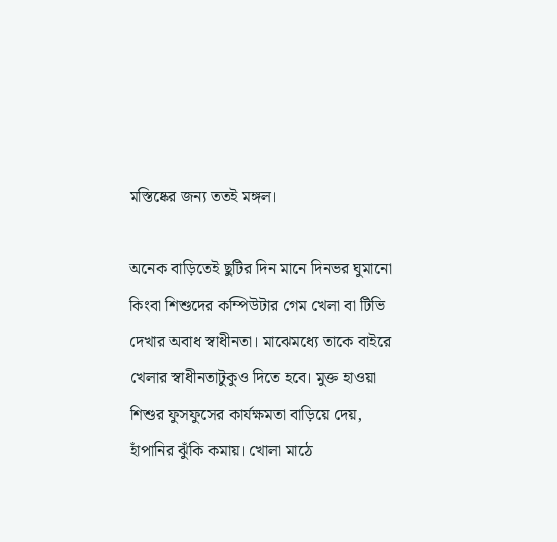মস্তিষ্কের জন্য ততই মঙ্গল।

অনেক বাড়িতেই ছুটির দিন মানে দিনভর ঘুমানো কিংবা শিশুদের কম্পিউটার গেম খেলা বা টিভি দেখার অবাধ স্বাধীনতা। মাঝেমধ্যে তাকে বাইরে খেলার স্বাধীনতাটুকুও দিতে হবে। মুক্ত হাওয়া শিশুর ফুসফুসের কার্যক্ষমতা বাড়িয়ে দেয়, হাঁপানির ঝুঁকি কমায়। খোলা মাঠে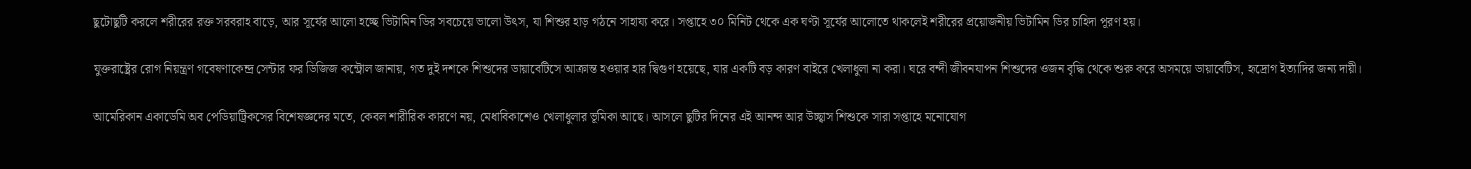ছুটোছুটি করলে শরীরের রক্ত সরবরাহ বাড়ে, আর সূর্যের আলো হচ্ছে ভিটামিন ডির সবচেয়ে ভালো উৎস, যা শিশুর হাড় গঠনে সাহায্য করে। সপ্তাহে ৩০ মিনিট থেকে এক ঘণ্টা সূর্যের আলোতে থাকলেই শরীরের প্রয়োজনীয় ভিটামিন ডির চাহিদা পূরণ হয়।

যুক্তরাষ্ট্রের রোগ নিয়ন্ত্রণ গবেষণাকেন্দ্র সেন্টার ফর ডিজিজ কন্ট্রোল জানায়, গত দুই দশকে শিশুদের ডায়াবেটিসে আক্রান্ত হওয়ার হার দ্বিগুণ হয়েছে, যার একটি বড় কারণ বাইরে খেলাধুলা না করা। ঘরে বন্দী জীবনযাপন শিশুদের ওজন বৃদ্ধি থেকে শুরু করে অসময়ে ডায়াবেটিস, হৃদ্রোগ ইত্যাদির জন্য দায়ী।

আমেরিকান একাডেমি অব পেডিয়াট্রিকসের বিশেষজ্ঞদের মতে, কেবল শারীরিক কারণে নয়, মেধাবিকাশেও খেলাধুলার ভূমিকা আছে। আসলে ছুটির দিনের এই আনন্দ আর উচ্ছ্বাস শিশুকে সারা সপ্তাহে মনোযোগ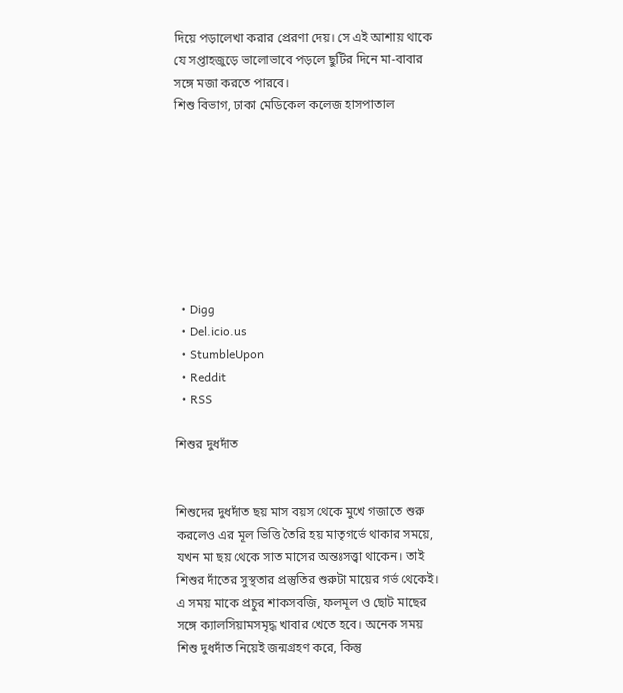দিয়ে পড়ালেখা করার প্রেরণা দেয়। সে এই আশায় থাকে যে সপ্তাহজুড়ে ভালোভাবে পড়লে ছুটির দিনে মা-বাবার সঙ্গে মজা করতে পারবে।
শিশু বিভাগ, ঢাকা মেডিকেল কলেজ হাসপাতাল








  • Digg
  • Del.icio.us
  • StumbleUpon
  • Reddit
  • RSS

শিশুর দুধদাঁত


শিশুদের দুধদাঁত ছয় মাস বয়স থেকে মুখে গজাতে শুরু করলেও এর মূল ভিত্তি তৈরি হয় মাতৃগর্ভে থাকার সময়ে, যখন মা ছয় থেকে সাত মাসের অন্তঃসত্ত্বা থাকেন। তাই শিশুর দাঁতের সুস্থতার প্রস্তুতির শুরুটা মায়ের গর্ভ থেকেই। এ সময় মাকে প্রচুর শাকসবজি, ফলমূল ও ছোট মাছের সঙ্গে ক্যালসিয়ামসমৃদ্ধ খাবার খেতে হবে। অনেক সময় শিশু দুধদাঁত নিয়েই জন্মগ্রহণ করে, কিন্তু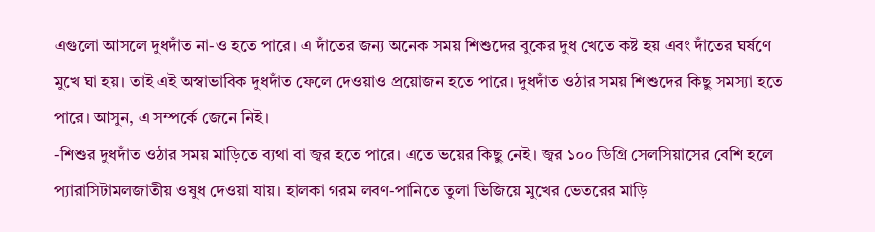এগুলো আসলে দুধদাঁত না-ও হতে পারে। এ দাঁতের জন্য অনেক সময় শিশুদের বুকের দুধ খেতে কষ্ট হয় এবং দাঁতের ঘর্ষণে মুখে ঘা হয়। তাই এই অস্বাভাবিক দুধদাঁত ফেলে দেওয়াও প্রয়োজন হতে পারে। দুধদাঁত ওঠার সময় শিশুদের কিছু সমস্যা হতে পারে। আসুন, এ সম্পর্কে জেনে নিই।
-শিশুর দুধদাঁত ওঠার সময় মাড়িতে ব্যথা বা জ্বর হতে পারে। এতে ভয়ের কিছু নেই। জ্বর ১০০ ডিগ্রি সেলসিয়াসের বেশি হলে প্যারাসিটামলজাতীয় ওষুধ দেওয়া যায়। হালকা গরম লবণ-পানিতে তুলা ভিজিয়ে মুখের ভেতরের মাড়ি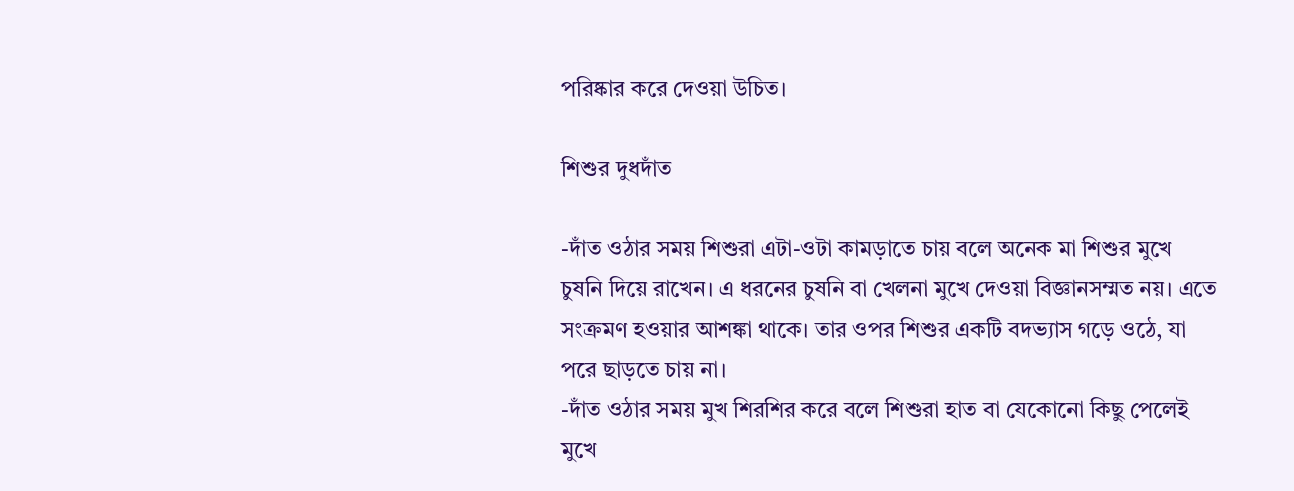পরিষ্কার করে দেওয়া উচিত।

শিশুর দুধদাঁত

-দাঁত ওঠার সময় শিশুরা এটা-ওটা কামড়াতে চায় বলে অনেক মা শিশুর মুখে চুষনি দিয়ে রাখেন। এ ধরনের চুষনি বা খেলনা মুখে দেওয়া বিজ্ঞানসম্মত নয়। এতে সংক্রমণ হওয়ার আশঙ্কা থাকে। তার ওপর শিশুর একটি বদভ্যাস গড়ে ওঠে, যা পরে ছাড়তে চায় না।
-দাঁত ওঠার সময় মুখ শিরশির করে বলে শিশুরা হাত বা যেকোনো কিছু পেলেই মুখে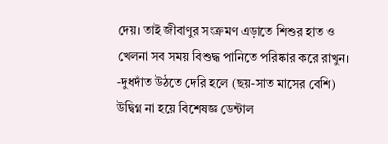দেয়। তাই জীবাণুর সংক্রমণ এড়াতে শিশুর হাত ও খেলনা সব সময় বিশুদ্ধ পানিতে পরিষ্কার করে রাখুন।
-দুধদাঁত উঠতে দেরি হলে (ছয়-সাত মাসের বেশি) উদ্বিগ্ন না হয়ে বিশেষজ্ঞ ডেন্টাল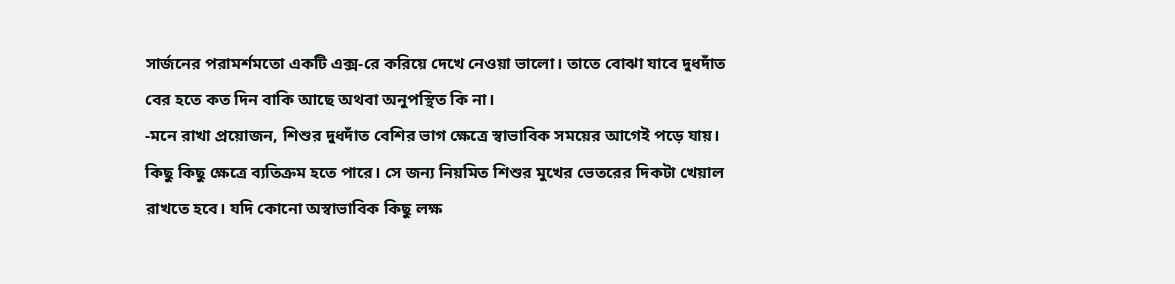সার্জনের পরামর্শমতো একটি এক্স-রে করিয়ে দেখে নেওয়া ভালো। তাতে বোঝা যাবে দুধদাঁত বের হতে কত দিন বাকি আছে অথবা অনুপস্থিত কি না।
-মনে রাখা প্রয়োজন, শিশুর দুধদাঁত বেশির ভাগ ক্ষেত্রে স্বাভাবিক সময়ের আগেই পড়ে যায়। কিছু কিছু ক্ষেত্রে ব্যতিক্রম হতে পারে। সে জন্য নিয়মিত শিশুর মুখের ভেতরের দিকটা খেয়াল রাখতে হবে। যদি কোনো অস্বাভাবিক কিছু লক্ষ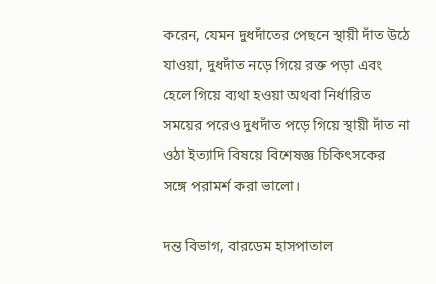করেন, যেমন দুধদাঁতের পেছনে স্থায়ী দাঁত উঠে যাওয়া, দুধদাঁত নড়ে গিয়ে রক্ত পড়া এবং হেলে গিয়ে ব্যথা হওয়া অথবা নির্ধারিত সময়ের পরেও দুধদাঁত পড়ে গিয়ে স্থায়ী দাঁত না ওঠা ইত্যাদি বিষয়ে বিশেষজ্ঞ চিকিৎসকের সঙ্গে পরামর্শ করা ভালো।

দন্ত বিভাগ, বারডেম হাসপাতাল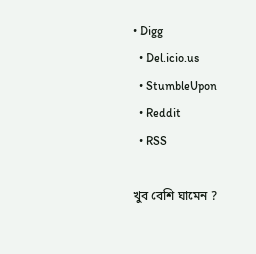• Digg
  • Del.icio.us
  • StumbleUpon
  • Reddit
  • RSS

খুব বেশি ঘামেন ?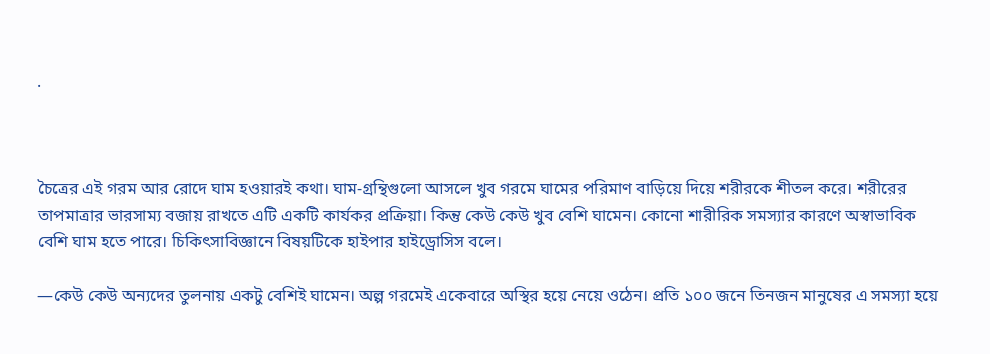.



চৈত্রের এই গরম আর রোদে ঘাম হওয়ারই কথা। ঘাম-গ্রন্থিগুলো আসলে খুব গরমে ঘামের পরিমাণ বাড়িয়ে দিয়ে শরীরকে শীতল করে। শরীরের তাপমাত্রার ভারসাম্য বজায় রাখতে এটি একটি কার্যকর প্রক্রিয়া। কিন্তু কেউ কেউ খুব বেশি ঘামেন। কোনো শারীরিক সমস্যার কারণে অস্বাভাবিক বেশি ঘাম হতে পারে। চিকিৎসাবিজ্ঞানে বিষয়টিকে হাইপার হাইড্রোসিস বলে।

—কেউ কেউ অন্যদের তুলনায় একটু বেশিই ঘামেন। অল্প গরমেই একেবারে অস্থির হয়ে নেয়ে ওঠেন। প্রতি ১০০ জনে তিনজন মানুষের এ সমস্যা হয়ে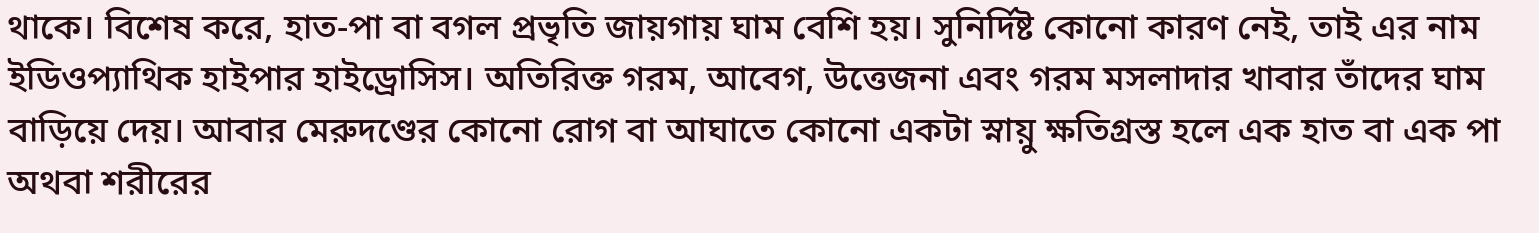থাকে। বিশেষ করে, হাত-পা বা বগল প্রভৃতি জায়গায় ঘাম বেশি হয়। সুনির্দিষ্ট কোনো কারণ নেই, তাই এর নাম ইডিওপ্যাথিক হাইপার হাইড্রোসিস। অতিরিক্ত গরম, আবেগ, উত্তেজনা এবং গরম মসলাদার খাবার তাঁদের ঘাম বাড়িয়ে দেয়। আবার মেরুদণ্ডের কোনো রোগ বা আঘাতে কোনো একটা স্নায়ু ক্ষতিগ্রস্ত হলে এক হাত বা এক পা অথবা শরীরের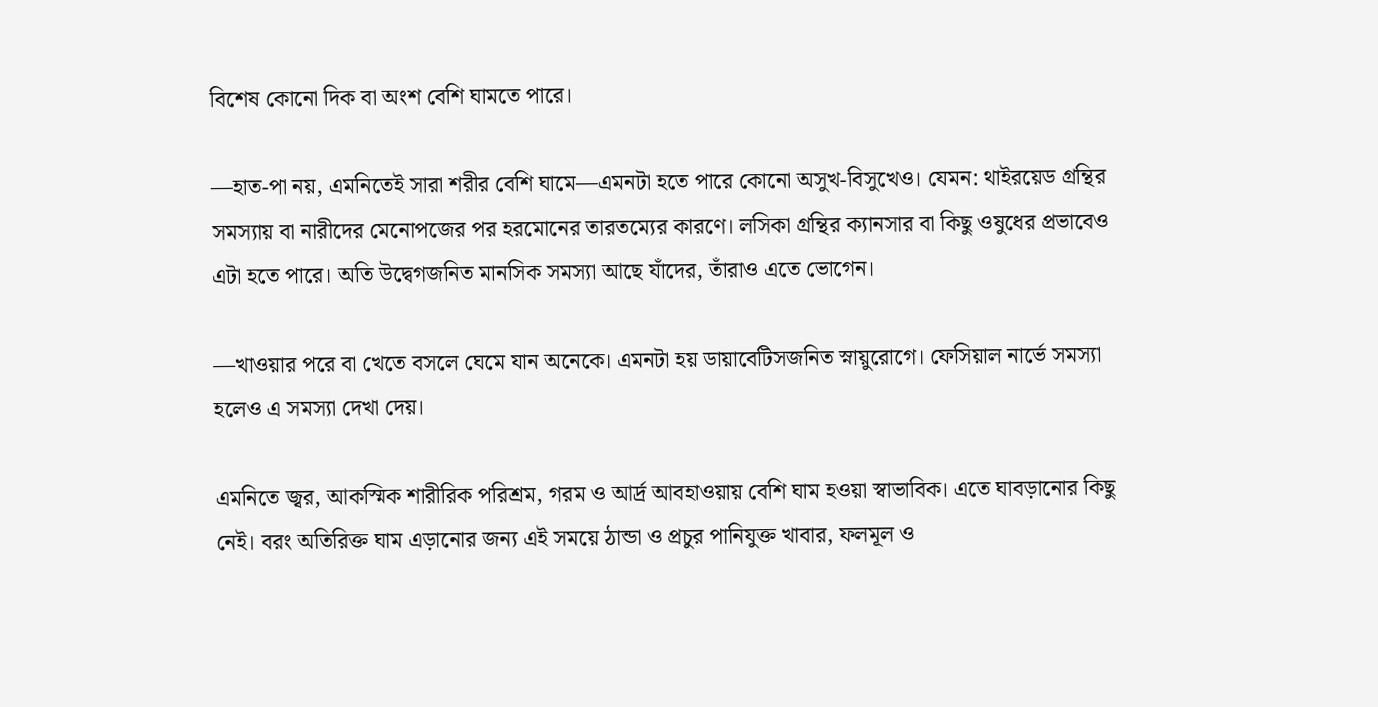বিশেষ কোনো দিক বা অংশ বেশি ঘামতে পারে।

—হাত-পা নয়, এমনিতেই সারা শরীর বেশি ঘামে—এমনটা হতে পারে কোনো অসুখ-বিসুখেও। যেমন: থাইরয়েড গ্রন্থির সমস্যায় বা নারীদের মেনোপজের পর হরমোনের তারতম্যের কারণে। লসিকা গ্রন্থির ক্যানসার বা কিছু ওষুধের প্রভাবেও এটা হতে পারে। অতি উদ্বেগজনিত মানসিক সমস্যা আছে যাঁদের, তাঁরাও এতে ভোগেন।

—খাওয়ার পরে বা খেতে বসলে ঘেমে যান অনেকে। এমনটা হয় ডায়াবেটিসজনিত স্নায়ুরোগে। ফেসিয়াল নার্ভে সমস্যা হলেও এ সমস্যা দেখা দেয়।

এমনিতে জ্বর, আকস্মিক শারীরিক পরিশ্রম, গরম ও আর্দ্র আবহাওয়ায় বেশি ঘাম হওয়া স্বাভাবিক। এতে ঘাবড়ানোর কিছু নেই। বরং অতিরিক্ত ঘাম এড়ানোর জন্য এই সময়ে ঠান্ডা ও প্রচুর পানিযুক্ত খাবার, ফলমূল ও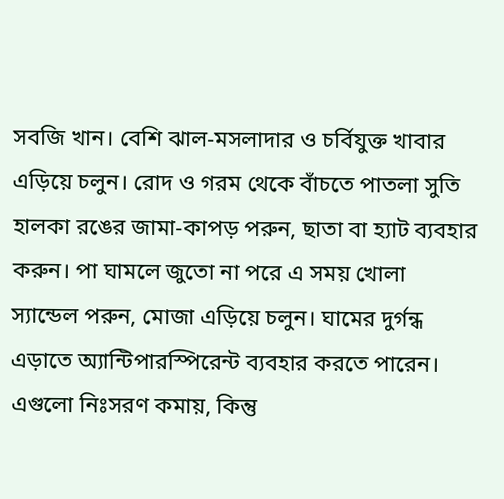সবজি খান। বেশি ঝাল-মসলাদার ও চর্বিযুক্ত খাবার এড়িয়ে চলুন। রোদ ও গরম থেকে বাঁচতে পাতলা সুতি হালকা রঙের জামা-কাপড় পরুন, ছাতা বা হ্যাট ব্যবহার করুন। পা ঘামলে জুতো না পরে এ সময় খোলা স্যান্ডেল পরুন, মোজা এড়িয়ে চলুন। ঘামের দুর্গন্ধ এড়াতে অ্যান্টিপারস্পিরেন্ট ব্যবহার করতে পারেন। এগুলো নিঃসরণ কমায়, কিন্তু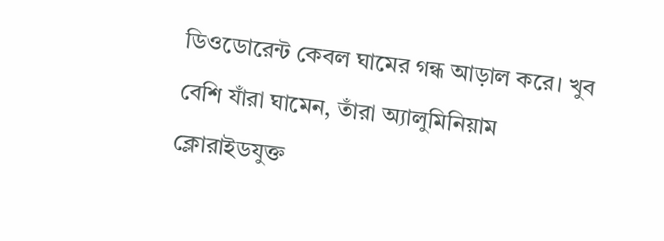ডিওডোরেন্ট কেবল ঘামের গন্ধ আড়াল করে। খুব বেশি যাঁরা ঘামেন, তাঁরা অ্যালুমিনিয়াম ক্লোরাইডযুক্ত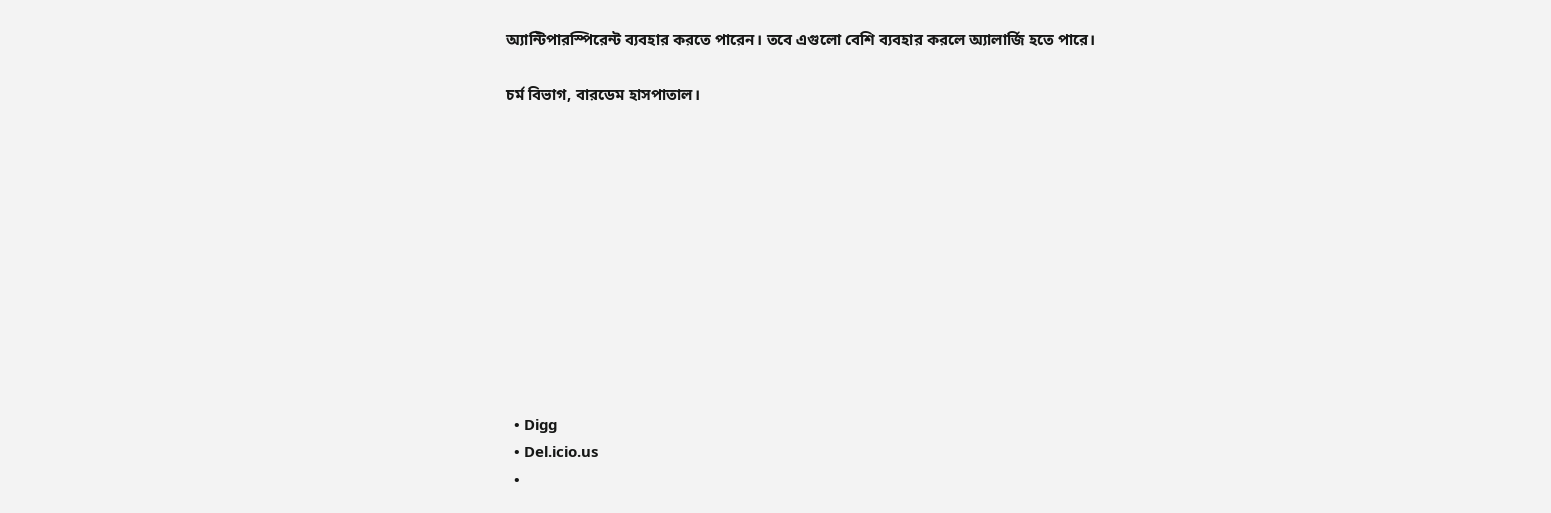অ্যান্টিপারস্পিরেন্ট ব্যবহার করতে পারেন। তবে এগুলো বেশি ব্যবহার করলে অ্যালার্জি হতে পারে।

চর্ম বিভাগ, বারডেম হাসপাতাল।











  • Digg
  • Del.icio.us
  •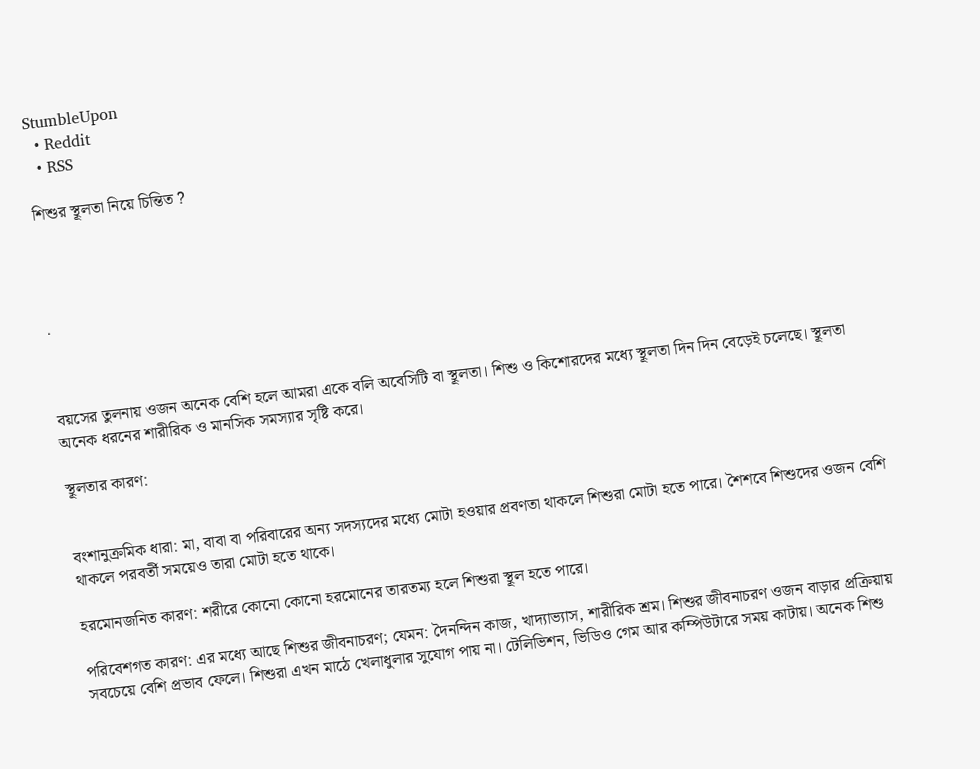StumbleUpon
  • Reddit
  • RSS

শিশুর স্থূলতা নিয়ে চিন্তিত ?




.



বয়সের তুলনায় ওজন অনেক বেশি হলে আমরা একে বলি অবেসিটি বা স্থূলতা। শিশু ও কিশোরদের মধ্যে স্থূলতা দিন দিন বেড়েই চলেছে। স্থূলতা অনেক ধরনের শারীরিক ও মানসিক সমস্যার সৃষ্টি করে।

স্থূলতার কারণ:


বংশানুক্রমিক ধারা: মা, বাবা বা পরিবারের অন্য সদস্যদের মধ্যে মোটা হওয়ার প্রবণতা থাকলে শিশুরা মোটা হতে পারে। শৈশবে শিশুদের ওজন বেশি থাকলে পরবর্তী সময়েও তারা মোটা হতে থাকে।

হরমোনজনিত কারণ: শরীরে কোনো কোনো হরমোনের তারতম্য হলে শিশুরা স্থূল হতে পারে।

পরিবেশগত কারণ: এর মধ্যে আছে শিশুর জীবনাচরণ; যেমন: দৈনন্দিন কাজ, খাদ্যাভ্যাস, শারীরিক শ্রম। শিশুর জীবনাচরণ ওজন বাড়ার প্রক্রিয়ায় সবচেয়ে বেশি প্রভাব ফেলে। শিশুরা এখন মাঠে খেলাধুলার সুযোগ পায় না। টেলিভিশন, ভিডিও গেম আর কম্পিউটারে সময় কাটায়। অনেক শিশু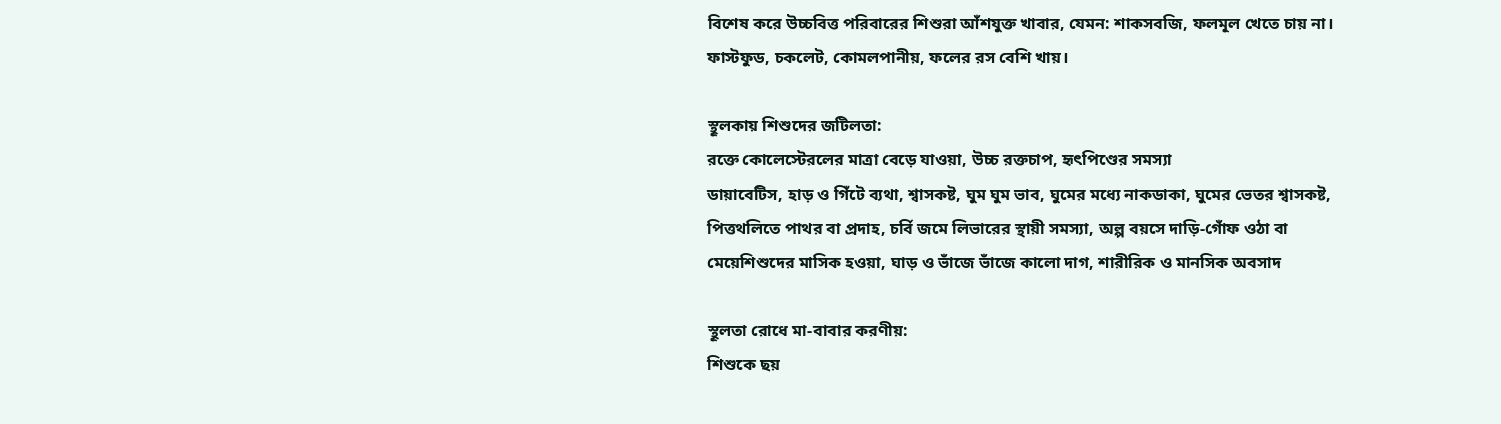বিশেষ করে উচ্চবিত্ত পরিবারের শিশুরা আঁশযুক্ত খাবার, যেমন: শাকসবজি, ফলমূল খেতে চায় না। ফাস্টফুড, চকলেট, কোমলপানীয়, ফলের রস বেশি খায়।

স্থূলকায় শিশুদের জটিলতা:
রক্তে কোলেস্টেরলের মাত্রা বেড়ে যাওয়া, উচ্চ রক্তচাপ, হৃৎপিণ্ডের সমস্যা
ডায়াবেটিস, হাড় ও গিঁটে ব্যথা, শ্বাসকষ্ট, ঘুম ঘুম ভাব, ঘুমের মধ্যে নাকডাকা, ঘুমের ভেতর শ্বাসকষ্ট,
পিত্তথলিতে পাথর বা প্রদাহ, চর্বি জমে লিভারের স্থায়ী সমস্যা, অল্প বয়সে দাড়ি-গোঁফ ওঠা বা মেয়েশিশুদের মাসিক হওয়া, ঘাড় ও ভাঁজে ভাঁজে কালো দাগ, শারীরিক ও মানসিক অবসাদ

স্থূলতা রোধে মা-বাবার করণীয়:
শিশুকে ছয়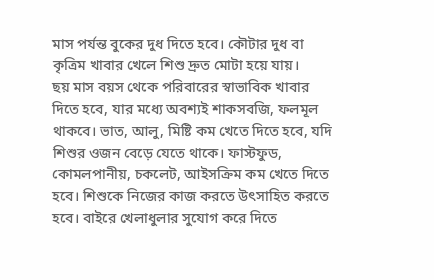মাস পর্যন্ত বুকের দুধ দিতে হবে। কৌটার দুধ বা কৃত্রিম খাবার খেলে শিশু দ্রুত মোটা হয়ে যায়।
ছয় মাস বয়স থেকে পরিবারের স্বাভাবিক খাবার দিতে হবে, যার মধ্যে অবশ্যই শাকসবজি, ফলমূল থাকবে। ভাত, আলু, মিষ্টি কম খেতে দিতে হবে, যদি শিশুর ওজন বেড়ে যেতে থাকে। ফাস্টফুড, কোমলপানীয়, চকলেট, আইসক্রিম কম খেতে দিতে হবে। শিশুকে নিজের কাজ করতে উৎসাহিত করতে হবে। বাইরে খেলাধুলার সুযোগ করে দিতে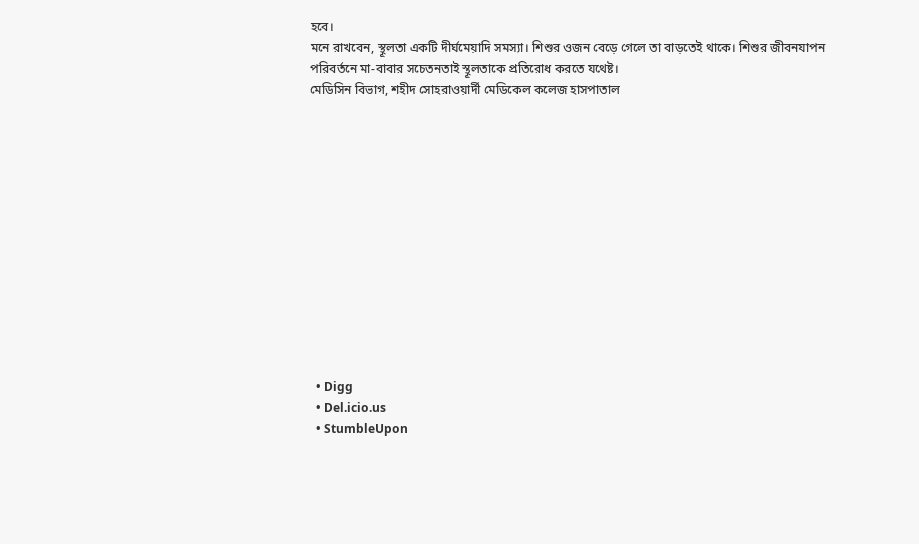হবে।
মনে রাখবেন, স্থূলতা একটি দীর্ঘমেয়াদি সমস্যা। শিশুর ওজন বেড়ে গেলে তা বাড়তেই থাকে। শিশুর জীবনযাপন পরিবর্তনে মা-বাবার সচেতনতাই স্থূলতাকে প্রতিরোধ করতে যথেষ্ট।
মেডিসিন বিভাগ, শহীদ সোহরাওয়ার্দী মেডিকেল কলেজ হাসপাতাল













  • Digg
  • Del.icio.us
  • StumbleUpon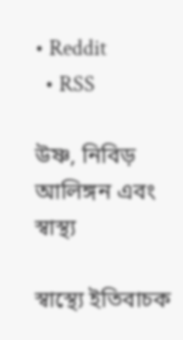• Reddit
  • RSS

উষ্ণ, নিবিড় আলিঙ্গন এবং স্বাস্থ্য

স্বাস্থ্যে ইতিবাচক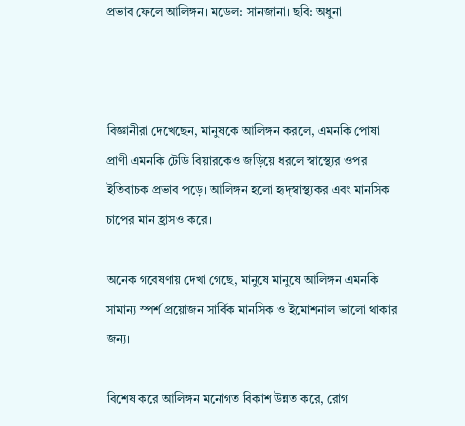প্রভাব ফেলে আলিঙ্গন। মডেল: সানজানা। ছবি: অধুনা



বিজ্ঞানীরা দেখেছেন, মানুষকে আলিঙ্গন করলে, এমনকি পোষা প্রাণী এমনকি টেডি বিয়ারকেও জড়িয়ে ধরলে স্বাস্থ্যের ওপর ইতিবাচক প্রভাব পড়ে। আলিঙ্গন হলো হৃদ্স্বাস্থ্যকর এবং মানসিক চাপের মান হ্রাসও করে।

অনেক গবেষণায় দেখা গেছে, মানুষে মানুষে আলিঙ্গন এমনকি সামান্য স্পর্শ প্রয়োজন সার্বিক মানসিক ও ইমোশনাল ভালো থাকার জন্য।

বিশেষ করে আলিঙ্গন মনোগত বিকাশ উন্নত করে, রোগ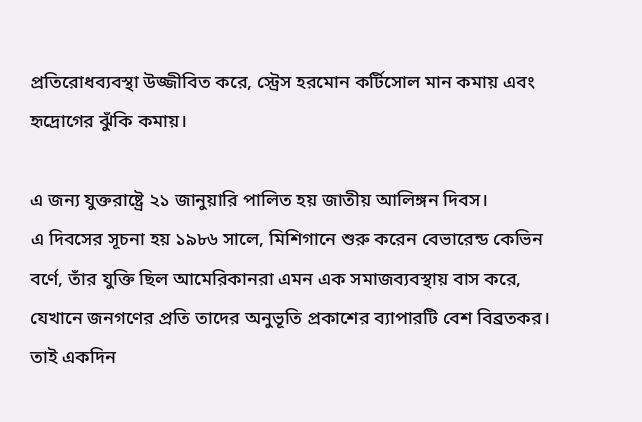প্রতিরোধব্যবস্থা উজ্জীবিত করে, স্ট্রেস হরমোন কর্টিসোল মান কমায় এবং হৃদ্রোগের ঝুঁকি কমায়।

এ জন্য যুক্তরাষ্ট্রে ২১ জানুয়ারি পালিত হয় জাতীয় আলিঙ্গন দিবস।
এ দিবসের সূচনা হয় ১৯৮৬ সালে, মিশিগানে শুরু করেন বেভারেন্ড কেভিন বর্ণে, তাঁর যুক্তি ছিল আমেরিকানরা এমন এক সমাজব্যবস্থায় বাস করে, যেখানে জনগণের প্রতি তাদের অনুভূতি প্রকাশের ব্যাপারটি বেশ বিব্রতকর। তাই একদিন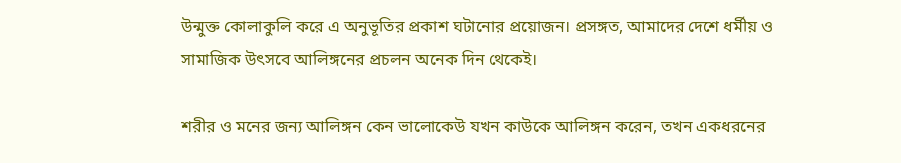উন্মুক্ত কোলাকুলি করে এ অনুভূতির প্রকাশ ঘটানোর প্রয়োজন। প্রসঙ্গত, আমাদের দেশে ধর্মীয় ও সামাজিক উৎসবে আলিঙ্গনের প্রচলন অনেক দিন থেকেই।

শরীর ও মনের জন্য আলিঙ্গন কেন ভালোকেউ যখন কাউকে আলিঙ্গন করেন, তখন একধরনের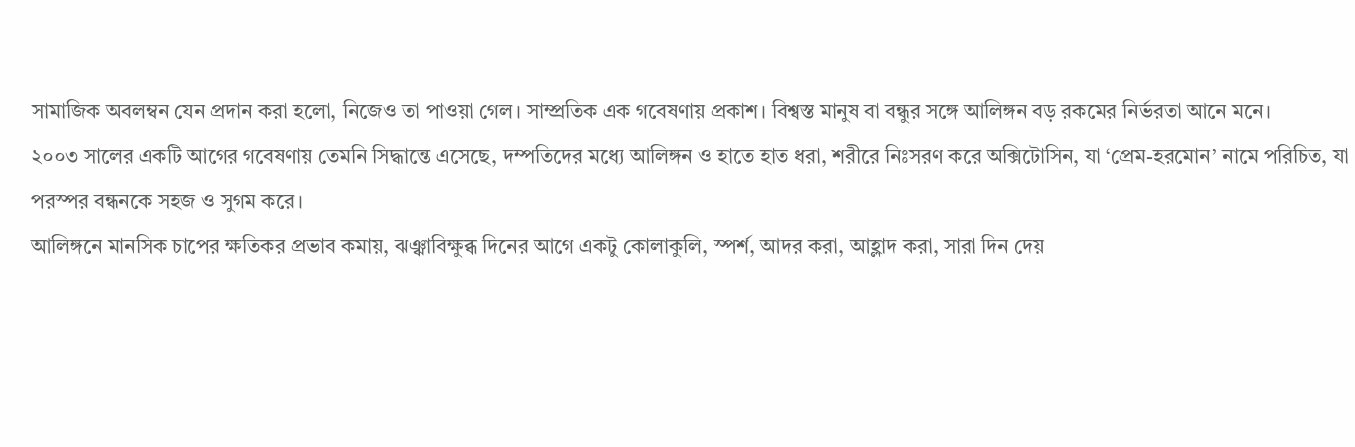সামাজিক অবলম্বন যেন প্রদান করা হলো, নিজেও তা পাওয়া গেল। সাম্প্রতিক এক গবেষণায় প্রকাশ। বিশ্বস্ত মানুষ বা বন্ধুর সঙ্গে আলিঙ্গন বড় রকমের নির্ভরতা আনে মনে।
২০০৩ সালের একটি আগের গবেষণায় তেমনি সিদ্ধান্তে এসেছে, দম্পতিদের মধ্যে আলিঙ্গন ও হাতে হাত ধরা, শরীরে নিঃসরণ করে অক্সিটোসিন, যা ‘প্রেম-হরমোন’ নামে পরিচিত, যা পরস্পর বন্ধনকে সহজ ও সুগম করে।
আলিঙ্গনে মানসিক চাপের ক্ষতিকর প্রভাব কমায়, ঝঞ্ঝাবিক্ষুব্ধ দিনের আগে একটু কোলাকুলি, স্পর্শ, আদর করা, আহ্লাদ করা, সারা দিন দেয়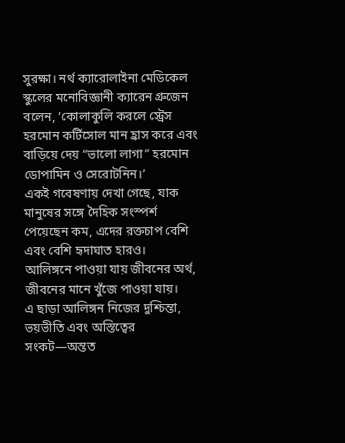সুরক্ষা। নর্থ ক্যারোলাইনা মেডিকেল স্কুলের মনোবিজ্ঞানী ক্যারেন গ্রুজেন বলেন, ‘কোলাকুলি করলে স্ট্রেস হরমোন কর্টিসোল মান হ্রাস করে এবং বাড়িয়ে দেয় “ভালো লাগা” হরমোন ডোপামিন ও সেরোটনিন।’
একই গবেষণায় দেখা গেছে, যাক মানুষের সঙ্গে দৈহিক সংস্পর্শ পেয়েছেন কম, এদের রক্তচাপ বেশি এবং বেশি হৃদাঘাত হারও।
আলিঙ্গনে পাওয়া যায় জীবনের অর্থ, জীবনের মানে খুঁজে পাওয়া যায়।
এ ছাড়া আলিঙ্গন নিজের দুশ্চিন্তা, ভয়ভীতি এবং অস্তিত্বের সংকট—অন্তত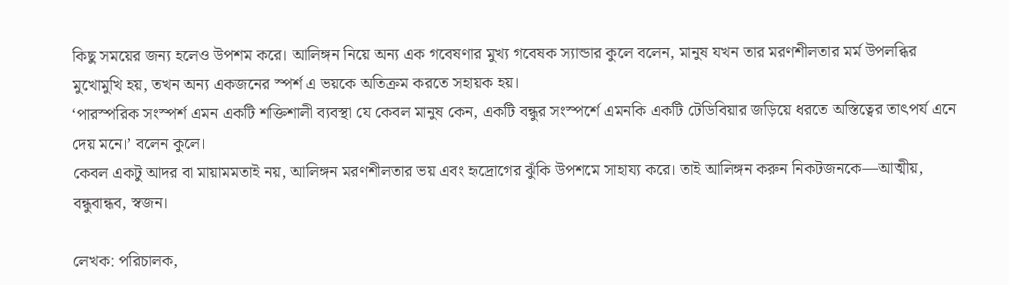কিছু সময়ের জন্য হলেও উপশম করে। আলিঙ্গন নিয়ে অন্য এক গবেষণার মুখ্য গবেষক স্যান্ডার কুলে বলেন, মানুষ যখন তার মরণশীলতার মর্ম উপলব্ধির মুখোমুখি হয়, তখন অন্য একজনের স্পর্শ এ ভয়কে অতিক্রম করতে সহায়ক হয়।
‘পারস্পরিক সংস্পর্শ এমন একটি শক্তিশালী ব্যবস্থা যে কেবল মানুষ কেন, একটি বন্ধুর সংস্পর্শে এমনকি একটি টেডিবিয়ার জড়িয়ে ধরতে অস্তিত্বের তাৎপর্য এনে দেয় মনে।’ বলেন কুলে।
কেবল একটু আদর বা মায়ামমতাই নয়, আলিঙ্গন মরণশীলতার ভয় এবং হৃদ্রোগের ঝুঁকি উপশমে সাহায্য করে। তাই আলিঙ্গন করুন নিকটজনকে—আত্মীয়, বন্ধুবান্ধব, স্বজন।

লেখক: পরিচালক,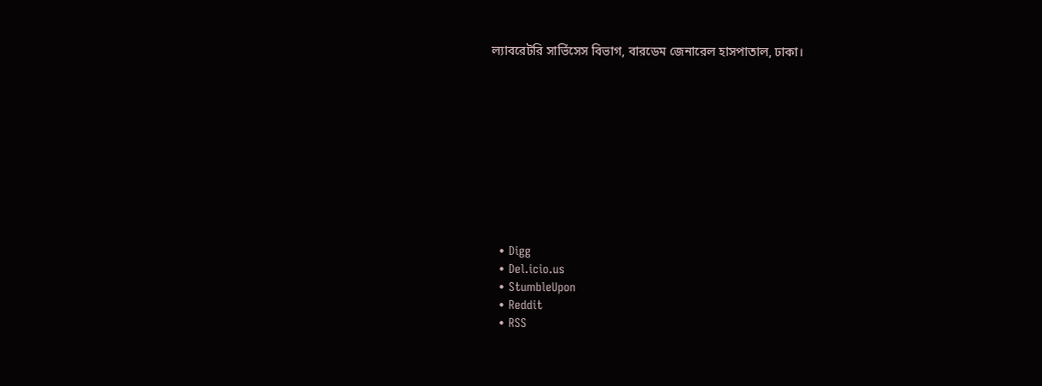ল্যাবরেটরি সার্ভিসেস বিভাগ, বারডেম জেনারেল হাসপাতাল, ঢাকা।










  • Digg
  • Del.icio.us
  • StumbleUpon
  • Reddit
  • RSS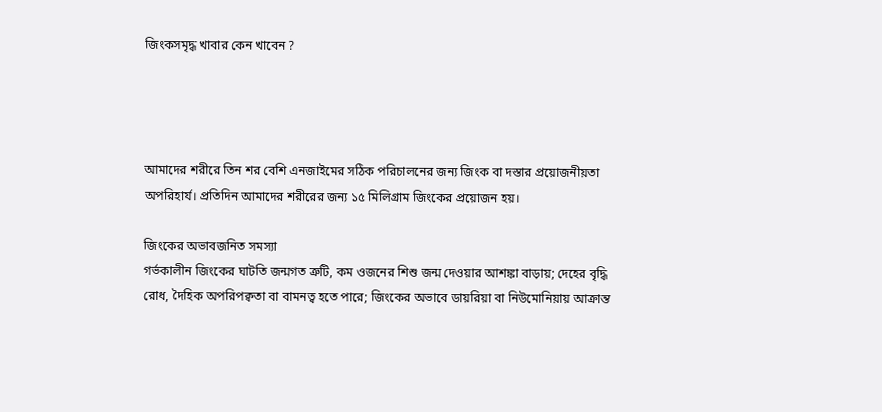জিংকসমৃদ্ধ খাবার কেন খাবেন ?




আমাদের শরীরে তিন শর বেশি এনজাইমের সঠিক পরিচালনের জন্য জিংক বা দস্তার প্রয়োজনীয়তা অপরিহার্য। প্রতিদিন আমাদের শরীরের জন্য ১৫ মিলিগ্রাম জিংকের প্রয়োজন হয়।

জিংকের অভাবজনিত সমস্যা
গর্ভকালীন জিংকের ঘাটতি জন্মগত ত্রুটি, কম ওজনের শিশু জন্ম দেওয়ার আশঙ্কা বাড়ায়; দেহের বৃদ্ধি রোধ, দৈহিক অপরিপক্বতা বা বামনত্ব হতে পারে; জিংকের অভাবে ডায়রিয়া বা নিউমোনিয়ায় আক্রান্ত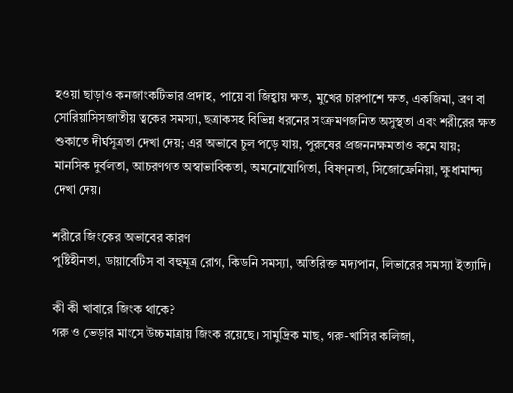হওয়া ছাড়াও কনজাংকটিভার প্রদাহ, পায়ে বা জিহ্বায় ক্ষত, মুখের চারপাশে ক্ষত, একজিমা, ব্রণ বা সোরিয়াসিসজাতীয় ত্বকের সমস্যা, ছত্রাকসহ বিভিন্ন ধরনের সংক্রমণজনিত অসুস্থতা এবং শরীরের ক্ষত শুকাতে দীর্ঘসূত্রতা দেখা দেয়; এর অভাবে চুল পড়ে যায়, পুরুষের প্রজননক্ষমতাও কমে যায়; মানসিক দুর্বলতা, আচরণগত অস্বাভাবিকতা, অমনোযোগিতা, বিষণ্নতা, সিজোফ্রেনিয়া, ক্ষুধামান্দ্য দেখা দেয়।

শরীরে জিংকের অভাবের কারণ
পুষ্টিহীনতা, ডায়াবেটিস বা বহুমূত্র রোগ, কিডনি সমস্যা, অতিরিক্ত মদ্যপান, লিভারের সমস্যা ইত্যাদি।

কী কী খাবারে জিংক থাকে?
গরু ও ভেড়ার মাংসে উচ্চমাত্রায় জিংক রয়েছে। সামুদ্রিক মাছ, গরু-খাসির কলিজা,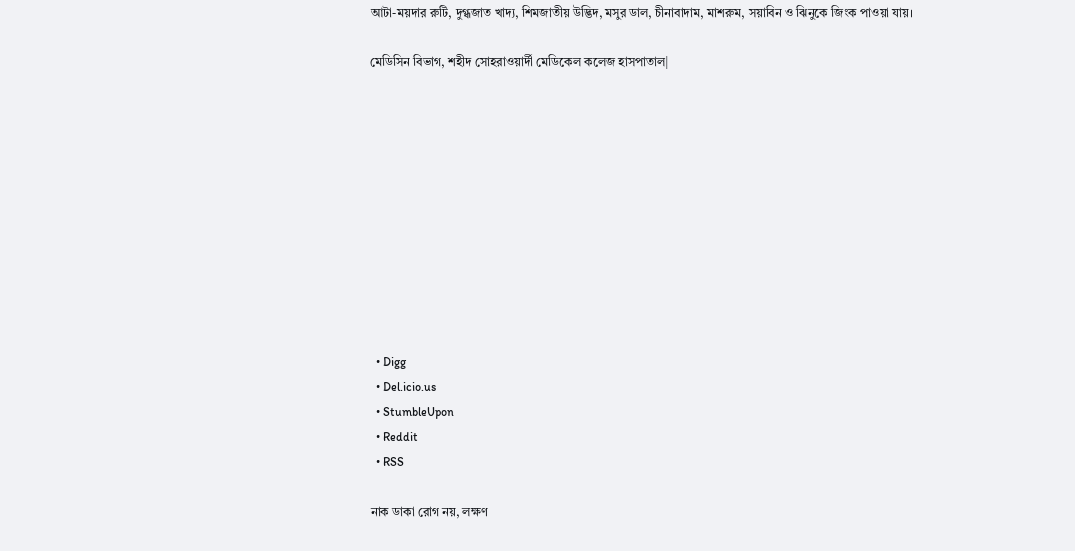আটা-ময়দার রুটি, দুগ্ধজাত খাদ্য, শিমজাতীয় উদ্ভিদ, মসুর ডাল, চীনাবাদাম, মাশরুম, সয়াবিন ও ঝিনুকে জিংক পাওয়া যায়।

মেডিসিন বিভাগ, শহীদ সোহরাওয়ার্দী মেডিকেল কলেজ হাসপাতাল|











  • Digg
  • Del.icio.us
  • StumbleUpon
  • Reddit
  • RSS

নাক ডাকা রোগ নয়, লক্ষণ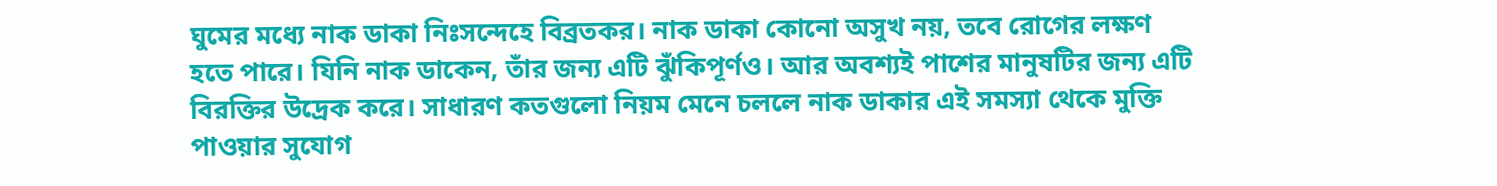ঘুমের মধ্যে নাক ডাকা নিঃসন্দেহে বিব্রতকর। নাক ডাকা কোনো অসুখ নয়, তবে রোগের লক্ষণ হতে পারে। যিনি নাক ডাকেন, তাঁর জন্য এটি ঝুঁকিপূর্ণও। আর অবশ্যই পাশের মানুষটির জন্য এটি বিরক্তির উদ্রেক করে। সাধারণ কতগুলো নিয়ম মেনে চললে নাক ডাকার এই সমস্যা থেকে মুক্তি পাওয়ার সুযোগ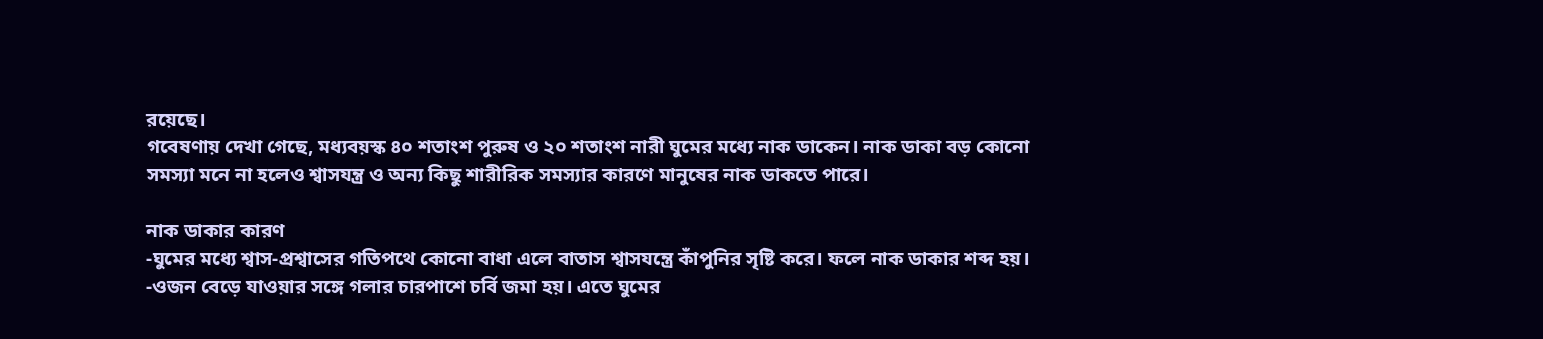রয়েছে।
গবেষণায় দেখা গেছে, মধ্যবয়স্ক ৪০ শতাংশ পুরুষ ও ২০ শতাংশ নারী ঘুমের মধ্যে নাক ডাকেন। নাক ডাকা বড় কোনো সমস্যা মনে না হলেও শ্বাসযন্ত্র ও অন্য কিছু শারীরিক সমস্যার কারণে মানুষের নাক ডাকতে পারে।

নাক ডাকার কারণ
-ঘুমের মধ্যে শ্বাস-প্রশ্বাসের গতিপথে কোনো বাধা এলে বাতাস শ্বাসযন্ত্রে কাঁপুনির সৃষ্টি করে। ফলে নাক ডাকার শব্দ হয়।
-ওজন বেড়ে যাওয়ার সঙ্গে গলার চারপাশে চর্বি জমা হয়। এতে ঘুমের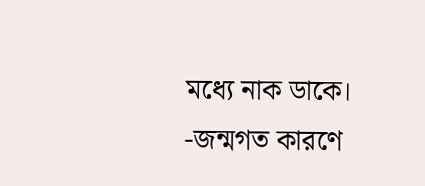মধ্যে নাক ডাকে।
-জন্মগত কারণে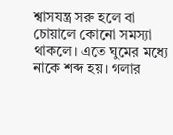শ্বাসযন্ত্র সরু হলে বা চোয়ালে কোনো সমস্যা থাকলে। এতে ঘুমের মধ্যে নাকে শব্দ হয়। গলার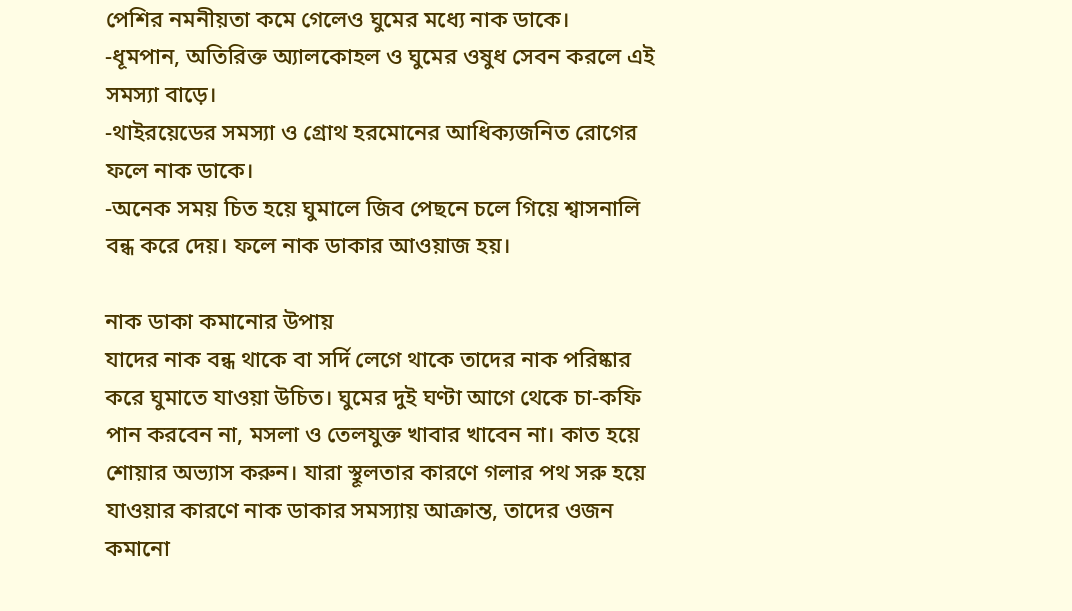পেশির নমনীয়তা কমে গেলেও ঘুমের মধ্যে নাক ডাকে।
-ধূমপান, অতিরিক্ত অ্যালকোহল ও ঘুমের ওষুধ সেবন করলে এই সমস্যা বাড়ে।
-থাইরয়েডের সমস্যা ও গ্রোথ হরমোনের আধিক্যজনিত রোগের ফলে নাক ডাকে।
-অনেক সময় চিত হয়ে ঘুমালে জিব পেছনে চলে গিয়ে শ্বাসনালি বন্ধ করে দেয়। ফলে নাক ডাকার আওয়াজ হয়।

নাক ডাকা কমানোর উপায়
যাদের নাক বন্ধ থাকে বা সর্দি লেগে থাকে তাদের নাক পরিষ্কার করে ঘুমাতে যাওয়া উচিত। ঘুমের দুই ঘণ্টা আগে থেকে চা-কফি পান করবেন না, মসলা ও তেলযুক্ত খাবার খাবেন না। কাত হয়ে শোয়ার অভ্যাস করুন। যারা স্থূলতার কারণে গলার পথ সরু হয়ে যাওয়ার কারণে নাক ডাকার সমস্যায় আক্রান্ত, তাদের ওজন কমানো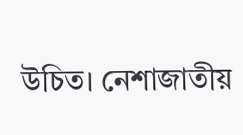উচিত। নেশাজাতীয়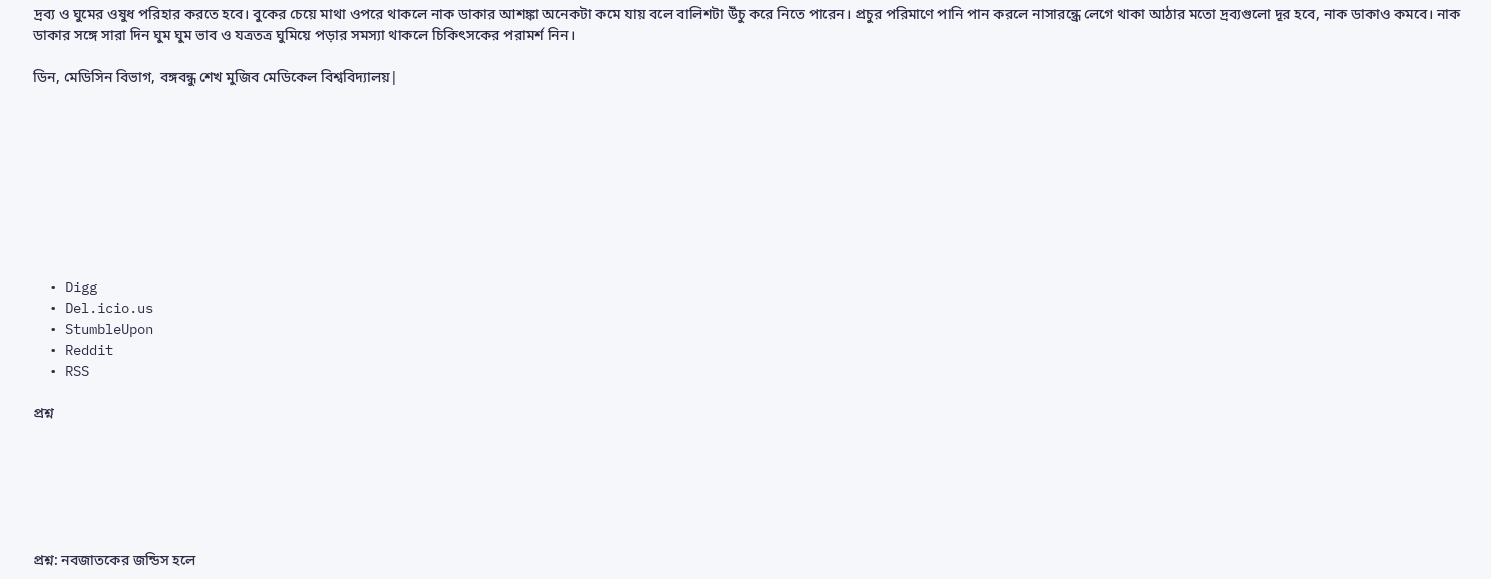দ্রব্য ও ঘুমের ওষুধ পরিহার করতে হবে। বুকের চেয়ে মাথা ওপরে থাকলে নাক ডাকার আশঙ্কা অনেকটা কমে যায় বলে বালিশটা উঁচু করে নিতে পারেন। প্রচুর পরিমাণে পানি পান করলে নাসারন্ধ্রে লেগে থাকা আঠার মতো দ্রব্যগুলো দূর হবে, নাক ডাকাও কমবে। নাক ডাকার সঙ্গে সারা দিন ঘুম ঘুম ভাব ও যত্রতত্র ঘুমিয়ে পড়ার সমস্যা থাকলে চিকিৎসকের পরামর্শ নিন।

ডিন, মেডিসিন বিভাগ, বঙ্গবন্ধু শেখ মুজিব মেডিকেল বিশ্ববিদ্যালয়|









  • Digg
  • Del.icio.us
  • StumbleUpon
  • Reddit
  • RSS

প্রশ্ন






প্রশ্ন: নবজাতকের জন্ডিস হলে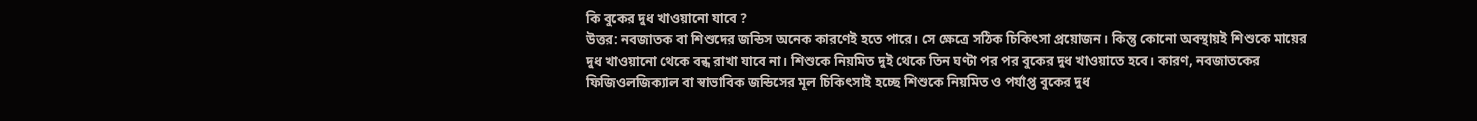কি বুকের দুধ খাওয়ানো যাবে ?
উত্তর: নবজাতক বা শিশুদের জন্ডিস অনেক কারণেই হতে পারে। সে ক্ষেত্রে সঠিক চিকিৎসা প্রয়োজন। কিন্তু কোনো অবস্থায়ই শিশুকে মায়ের দুধ খাওয়ানো থেকে বন্ধ রাখা যাবে না। শিশুকে নিয়মিত দুই থেকে তিন ঘণ্টা পর পর বুকের দুধ খাওয়াতে হবে। কারণ, নবজাতকের ফিজিওলজিক্যাল বা স্বাভাবিক জন্ডিসের মূল চিকিৎসাই হচ্ছে শিশুকে নিয়মিত ও পর্যাপ্ত বুকের দুধ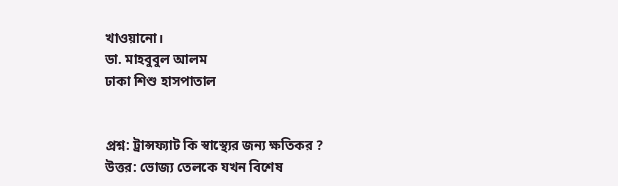খাওয়ানো।
ডা. মাহবুবুল আলম
ঢাকা শিশু হাসপাতাল


প্রশ্ন: ট্রান্সফ্যাট কি স্বাস্থ্যের জন্য ক্ষতিকর ?
উত্তর: ভোজ্য তেলকে যখন বিশেষ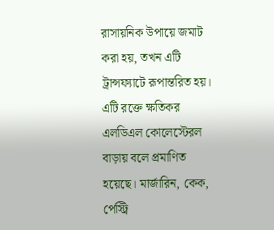রাসায়নিক উপায়ে জমাট করা হয়, তখন এটি ট্রান্সফ্যাটে রূপান্তরিত হয়। এটি রক্তে ক্ষতিকর এলডিএল কোলেস্টেরল বাড়ায় বলে প্রমাণিত হয়েছে। মার্জারিন, কেক, পেস্ট্রি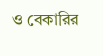ও বেকারির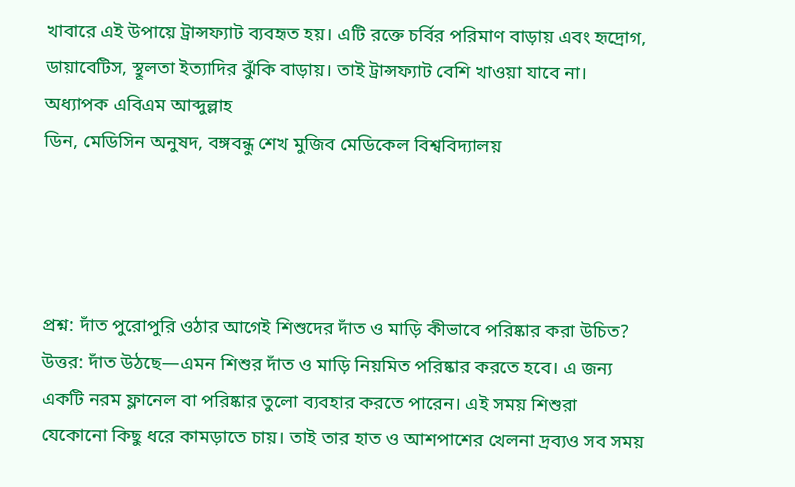খাবারে এই উপায়ে ট্রান্সফ্যাট ব্যবহৃত হয়। এটি রক্তে চর্বির পরিমাণ বাড়ায় এবং হৃদ্রোগ, ডায়াবেটিস, স্থূলতা ইত্যাদির ঝুঁকি বাড়ায়। তাই ট্রান্সফ্যাট বেশি খাওয়া যাবে না।
অধ্যাপক এবিএম আব্দুল্লাহ
ডিন, মেডিসিন অনুষদ, বঙ্গবন্ধু শেখ মুজিব মেডিকেল বিশ্ববিদ্যালয়




প্রশ্ন: দাঁত পুরোপুরি ওঠার আগেই শিশুদের দাঁত ও মাড়ি কীভাবে পরিষ্কার করা উচিত?
উত্তর: দাঁত উঠছে—এমন শিশুর দাঁত ও মাড়ি নিয়মিত পরিষ্কার করতে হবে। এ জন্য একটি নরম ফ্লানেল বা পরিষ্কার তুলো ব্যবহার করতে পারেন। এই সময় শিশুরা যেকোনো কিছু ধরে কামড়াতে চায়। তাই তার হাত ও আশপাশের খেলনা দ্রব্যও সব সময়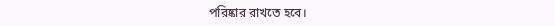পরিষ্কার রাখতে হবে।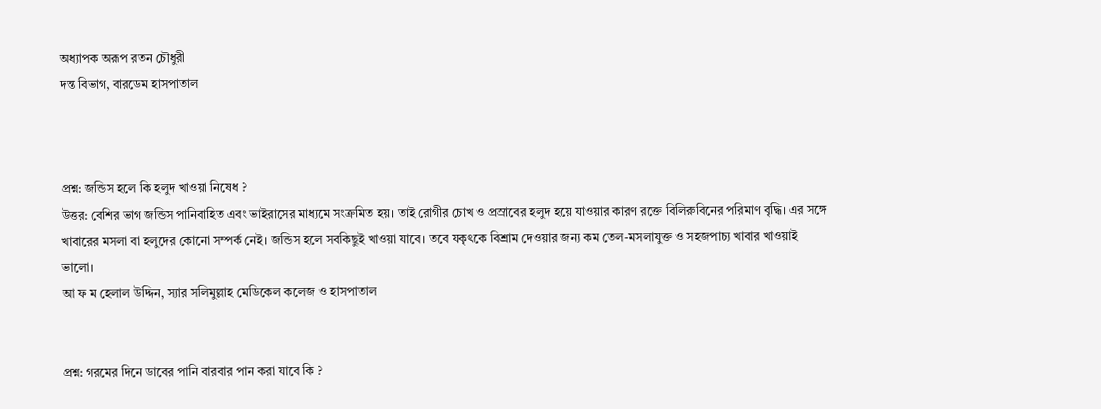অধ্যাপক অরূপ রতন চৌধুরী
দন্ত বিভাগ, বারডেম হাসপাতাল



প্রশ্ন: জন্ডিস হলে কি হলুদ খাওয়া নিষেধ ?
উত্তর: বেশির ভাগ জন্ডিস পানিবাহিত এবং ভাইরাসের মাধ্যমে সংক্রমিত হয়। তাই রোগীর চোখ ও প্রস্রাবের হলুদ হয়ে যাওয়ার কারণ রক্তে বিলিরুবিনের পরিমাণ বৃদ্ধি। এর সঙ্গে খাবারের মসলা বা হলুদের কোনো সম্পর্ক নেই। জন্ডিস হলে সবকিছুই খাওয়া যাবে। তবে যকৃৎকে বিশ্রাম দেওয়ার জন্য কম তেল-মসলাযুক্ত ও সহজপাচ্য খাবার খাওয়াই ভালো।
আ ফ ম হেলাল উদ্দিন, স্যার সলিমুল্লাহ মেডিকেল কলেজ ও হাসপাতাল


প্রশ্ন: গরমের দিনে ডাবের পানি বারবার পান করা যাবে কি ?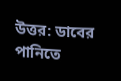উত্তর: ডাবের পানিতে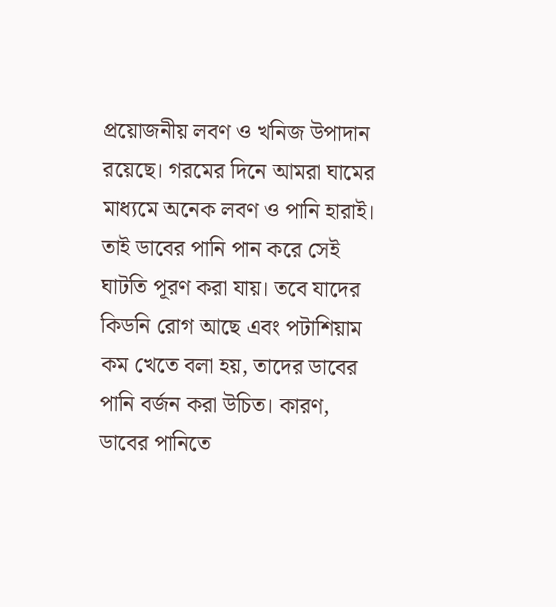প্রয়োজনীয় লবণ ও খনিজ উপাদান রয়েছে। গরমের দিনে আমরা ঘামের মাধ্যমে অনেক লবণ ও পানি হারাই। তাই ডাবের পানি পান করে সেই ঘাটতি পূরণ করা যায়। তবে যাদের কিডনি রোগ আছে এবং পটাশিয়াম কম খেতে বলা হয়, তাদের ডাবের পানি বর্জন করা উচিত। কারণ, ডাবের পানিতে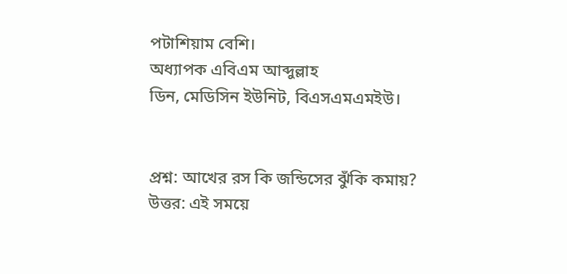পটাশিয়াম বেশি।
অধ্যাপক এবিএম আব্দুল্লাহ
ডিন, মেডিসিন ইউনিট, বিএসএমএমইউ।


প্রশ্ন: আখের রস কি জন্ডিসের ঝুঁকি কমায়?
উত্তর: এই সময়ে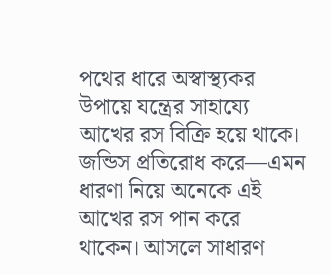পথের ধারে অস্বাস্থ্যকর উপায়ে যন্ত্রের সাহায্যে আখের রস বিক্রি হয়ে থাকে। জন্ডিস প্রতিরোধ করে—এমন ধারণা নিয়ে অনেকে এই আখের রস পান করে থাকেন। আসলে সাধারণ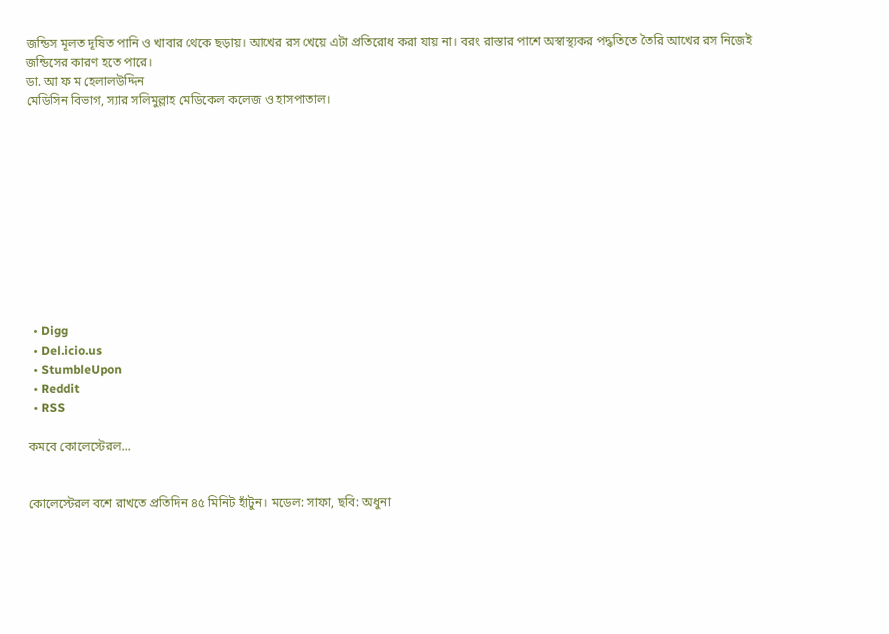জন্ডিস মূলত দূষিত পানি ও খাবার থেকে ছড়ায়। আখের রস খেয়ে এটা প্রতিরোধ করা যায় না। বরং রাস্তার পাশে অস্বাস্থ্যকর পদ্ধতিতে তৈরি আখের রস নিজেই জন্ডিসের কারণ হতে পারে।
ডা. আ ফ ম হেলালউদ্দিন
মেডিসিন বিভাগ, স্যার সলিমুল্লাহ মেডিকেল কলেজ ও হাসপাতাল।











  • Digg
  • Del.icio.us
  • StumbleUpon
  • Reddit
  • RSS

কমবে কোলেস্টেরল...


কোলেস্টেরল বশে রাখতে প্রতিদিন ৪৫ মিনিট হাঁটুন। মডেল: সাফা, ছবি: অধুনা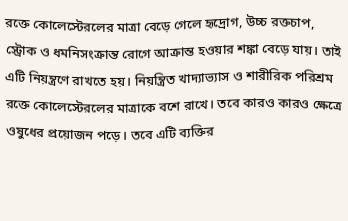রক্তে কোলেস্টেরলের মাত্রা বেড়ে গেলে হৃদ্রোগ, উচ্চ রক্তচাপ, স্ট্রোক ও ধমনিসংক্রান্ত রোগে আক্রান্ত হওয়ার শঙ্কা বেড়ে যায়। তাই এটি নিয়ন্ত্রণে রাখতে হয়। নিয়ন্ত্রিত খাদ্যাভ্যাস ও শারীরিক পরিশ্রম রক্তে কোলেস্টেরলের মাত্রাকে বশে রাখে। তবে কারও কারও ক্ষেত্রে ওষুধের প্রয়োজন পড়ে। তবে এটি ব্যক্তির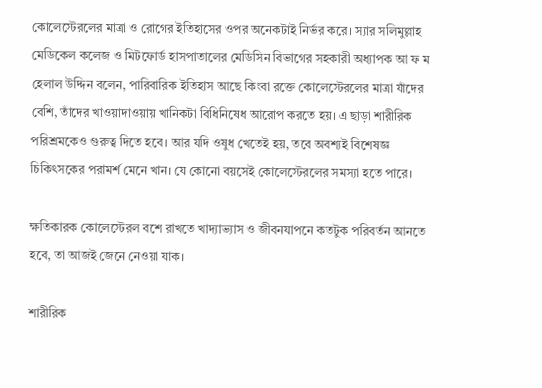কোলেস্টেরলের মাত্রা ও রোগের ইতিহাসের ওপর অনেকটাই নির্ভর করে। স্যার সলিমুল্লাহ মেডিকেল কলেজ ও মিটফোর্ড হাসপাতালের মেডিসিন বিভাগের সহকারী অধ্যাপক আ ফ ম হেলাল উদ্দিন বলেন, পারিবারিক ইতিহাস আছে কিংবা রক্তে কোলেস্টেরলের মাত্রা যাঁদের বেশি, তাঁদের খাওয়াদাওয়ায় খানিকটা বিধিনিষেধ আরোপ করতে হয়। এ ছাড়া শারীরিক পরিশ্রমকেও গুরুত্ব দিতে হবে। আর যদি ওষুধ খেতেই হয়, তবে অবশ্যই বিশেষজ্ঞ চিকিৎসকের পরামর্শ মেনে খান। যে কোনো বয়সেই কোলেস্টেরলের সমস্যা হতে পারে।

ক্ষতিকারক কোলেস্টেরল বশে রাখতে খাদ্যাভ্যাস ও জীবনযাপনে কতটুক পরিবর্তন আনতে হবে, তা আজই জেনে নেওয়া যাক।

শারীরিক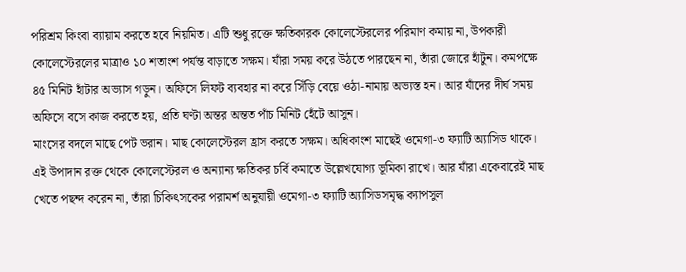পরিশ্রম কিংবা ব্যায়াম করতে হবে নিয়মিত। এটি শুধু রক্তে ক্ষতিকারক কোলেস্টেরলের পরিমাণ কমায় না, উপকারী কোলেস্টেরলের মাত্রাও ১০ শতাংশ পর্যন্ত বাড়াতে সক্ষম। যাঁরা সময় করে উঠতে পারছেন না, তাঁরা জোরে হাঁটুন। কমপক্ষে ৪৫ মিনিট হাঁটার অভ্যাস গড়ুন। অফিসে লিফট ব্যবহার না করে সিঁড়ি বেয়ে ওঠা-নামায় অভ্যস্ত হন। আর যাঁদের দীর্ঘ সময় অফিসে বসে কাজ করতে হয়, প্রতি ঘণ্টা অন্তর অন্তত পাঁচ মিনিট হেঁটে আসুন।
মাংসের বদলে মাছে পেট ভরান। মাছ কোলেস্টেরল হ্রাস করতে সক্ষম। অধিকাংশ মাছেই ওমেগা-৩ ফ্যাটি অ্যাসিড থাকে। এই উপাদান রক্ত থেকে কোলেস্টেরল ও অন্যান্য ক্ষতিকর চর্বি কমাতে উল্লেখযোগ্য ভূমিকা রাখে। আর যাঁরা একেবারেই মাছ খেতে পছন্দ করেন না, তাঁরা চিকিৎসকের পরামর্শ অনুযায়ী ওমেগা-৩ ফ্যাটি অ্যাসিডসমৃদ্ধ ক্যাপসুল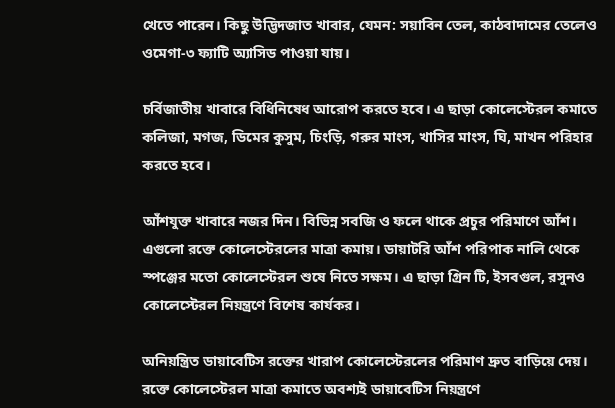খেতে পারেন। কিছু উদ্ভিদজাত খাবার, যেমন: সয়াবিন তেল, কাঠবাদামের তেলেও ওমেগা-৩ ফ্যাটি অ্যাসিড পাওয়া যায়।

চর্বিজাতীয় খাবারে বিধিনিষেধ আরোপ করতে হবে। এ ছাড়া কোলেস্টেরল কমাতে কলিজা, মগজ, ডিমের কুসুম, চিংড়ি, গরুর মাংস, খাসির মাংস, ঘি, মাখন পরিহার করতে হবে।

আঁশযুক্ত খাবারে নজর দিন। বিভিন্ন সবজি ও ফলে থাকে প্রচুর পরিমাণে আঁশ। এগুলো রক্তে কোলেস্টেরলের মাত্রা কমায়। ডায়াটরি আঁশ পরিপাক নালি থেকে স্পঞ্জের মতো কোলেস্টেরল শুষে নিতে সক্ষম। এ ছাড়া গ্রিন টি, ইসবগুল, রসুনও কোলেস্টেরল নিয়ন্ত্রণে বিশেষ কার্যকর।

অনিয়ন্ত্রিত ডায়াবেটিস রক্তের খারাপ কোলেস্টেরলের পরিমাণ দ্রুত বাড়িয়ে দেয়। রক্তে কোলেস্টেরল মাত্রা কমাতে অবশ্যই ডায়াবেটিস নিয়ন্ত্রণে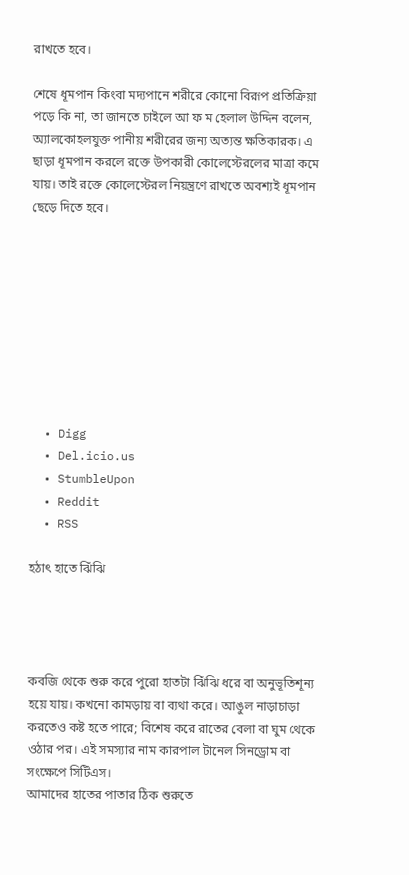রাখতে হবে।

শেষে ধূমপান কিংবা মদ্যপানে শরীরে কোনো বিরূপ প্রতিক্রিয়া পড়ে কি না, তা জানতে চাইলে আ ফ ম হেলাল উদ্দিন বলেন, অ্যালকোহলযুক্ত পানীয় শরীরের জন্য অত্যন্ত ক্ষতিকারক। এ ছাড়া ধূমপান করলে রক্তে উপকারী কোলেস্টেরলের মাত্রা কমে যায়। তাই রক্তে কোলেস্টেরল নিয়ন্ত্রণে রাখতে অবশ্যই ধূমপান ছেড়ে দিতে হবে।









  • Digg
  • Del.icio.us
  • StumbleUpon
  • Reddit
  • RSS

হঠাৎ হাতে ঝিঁঝি




কবজি থেকে শুরু করে পুরো হাতটা ঝিঁঝি ধরে বা অনুভূতিশূন্য হয়ে যায়। কখনো কামড়ায় বা ব্যথা করে। আঙুল নাড়াচাড়া করতেও কষ্ট হতে পারে; বিশেষ করে রাতের বেলা বা ঘুম থেকে ওঠার পর। এই সমস্যার নাম কারপাল টানেল সিনড্রোম বা সংক্ষেপে সিটিএস।
আমাদের হাতের পাতার ঠিক শুরুতে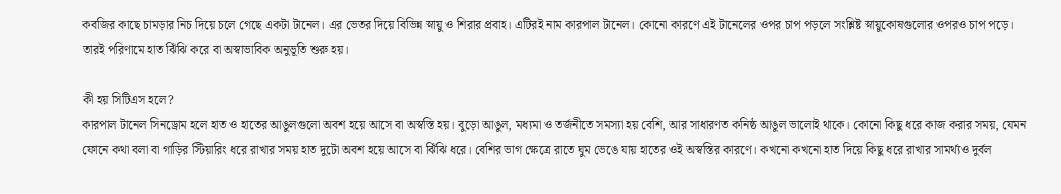কবজির কাছে চামড়ার নিচ দিয়ে চলে গেছে একটা টানেল। এর ভেতর দিয়ে বিভিন্ন স্নায়ু ও শিরার প্রবাহ। এটিরই নাম কারপাল টানেল। কোনো কারণে এই টানেলের ওপর চাপ পড়লে সংশ্লিষ্ট স্নায়ুকোষগুলোর ওপরও চাপ পড়ে। তারই পরিণামে হাত ঝিঁঝি করে বা অস্বাভাবিক অনুভূতি শুরু হয়।

কী হয় সিটিএস হলে?
কারপাল টানেল সিনড্রোম হলে হাত ও হাতের আঙুলগুলো অবশ হয়ে আসে বা অস্বস্তি হয়। বুড়ো আঙুল, মধ্যমা ও তর্জনীতে সমস্যা হয় বেশি, আর সাধারণত কনিষ্ঠ আঙুল ভালোই থাকে। কোনো কিছু ধরে কাজ করার সময়, যেমন ফোনে কথা বলা বা গাড়ির স্টিয়ারিং ধরে রাখার সময় হাত দুটো অবশ হয়ে আসে বা ঝিঁঝি ধরে। বেশির ভাগ ক্ষেত্রে রাতে ঘুম ভেঙে যায় হাতের ওই অস্বস্তির কারণে। কখনো কখনো হাত দিয়ে কিছু ধরে রাখার সামর্থ্যও দুর্বল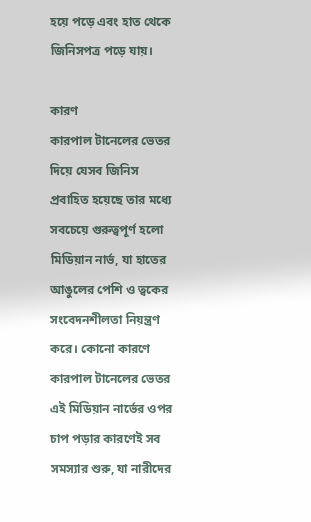হয়ে পড়ে এবং হাত থেকে জিনিসপত্র পড়ে যায়।

কারণ
কারপাল টানেলের ভেতর দিয়ে যেসব জিনিস প্রবাহিত হয়েছে তার মধ্যে সবচেয়ে গুরুত্বপূর্ণ হলো মিডিয়ান নার্ভ, যা হাতের আঙুলের পেশি ও ত্বকের সংবেদনশীলতা নিয়ন্ত্রণ করে। কোনো কারণে কারপাল টানেলের ভেতর এই মিডিয়ান নার্ভের ওপর চাপ পড়ার কারণেই সব সমস্যার শুরু, যা নারীদের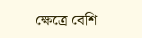ক্ষেত্রে বেশি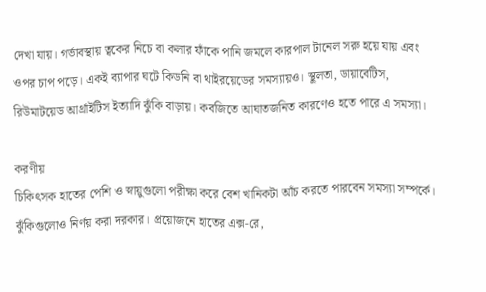দেখা যায়। গর্ভাবস্থায় ত্বকের নিচে বা কলার ফাঁকে পানি জমলে কারপাল টানেল সরু হয়ে যায় এবং ওপর চাপ পড়ে। একই ব্যাপার ঘটে কিডনি বা থাইরয়েডের সমস্যায়ও। স্থূলতা, ডায়াবেটিস, রিউমাটয়েড আর্থ্রাইটিস ইত্যাদি ঝুঁকি বাড়ায়। কবজিতে আঘাতজনিত কারণেও হতে পারে এ সমস্যা।

করণীয়
চিকিৎসক হাতের পেশি ও স্নায়ুগুলো পরীক্ষা করে বেশ খানিকটা আঁচ করতে পারবেন সমস্যা সম্পর্কে। ঝুঁকিগুলোও নির্ণয় করা দরকার। প্রয়োজনে হাতের এক্স-রে,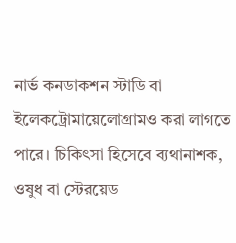নার্ভ কনডাকশন স্টাডি বা ইলেকট্রোমায়েলোগ্রামও করা লাগতে পারে। চিকিৎসা হিসেবে ব্যথানাশক, ওষুধ বা স্টেরয়েড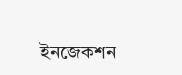ইনজেকশন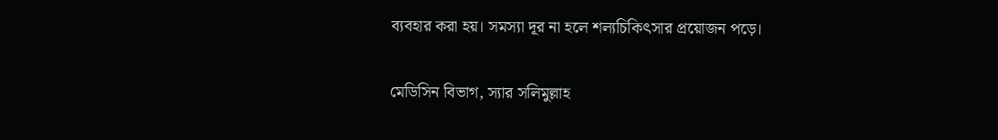ব্যবহার করা হয়। সমস্যা দূর না হলে শল্যচিকিৎসার প্রয়োজন পড়ে।

মেডিসিন বিভাগ, স্যার সলিমুল্লাহ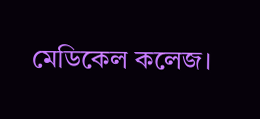মেডিকেল কলেজ।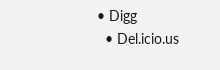• Digg
  • Del.icio.us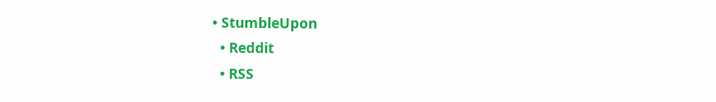• StumbleUpon
  • Reddit
  • RSS